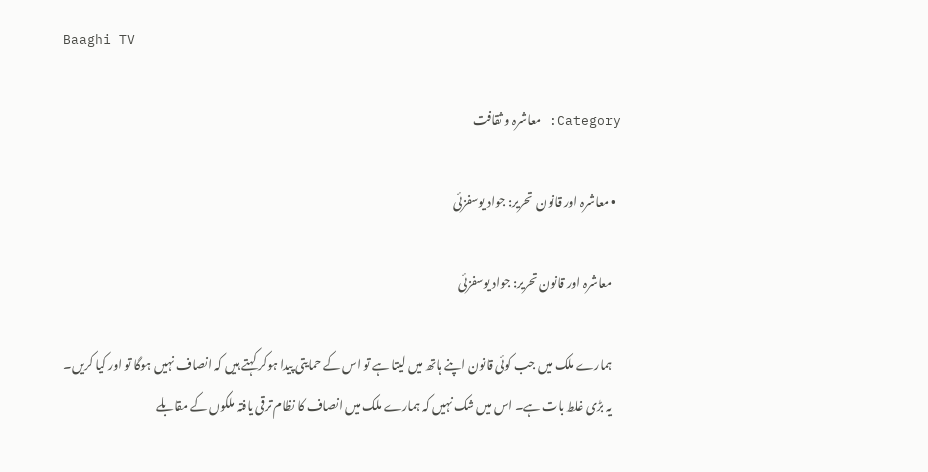Baaghi TV

Category: معاشرہ و ثقافت

  • معاشرہ اور قانون  تحریر: جواد یوسفزئی

    معاشرہ اور قانون تحریر: جواد یوسفزئی

    ہمارے ملک میں جب کوئی قانون اپنے ہاتھ میں لیتا ہے تو اس کے حمایتی پیدا ہوکر کہتے ہیں کہ انصاف نہیں ہوگا تو اور کیا کریں۔
    یہ بڑی غلط بات ہے۔ اس میں شک نہیں کہ ہمارے ملک میں انصاف کا نظام ترقی یافتہ ملکوں کے مقابلے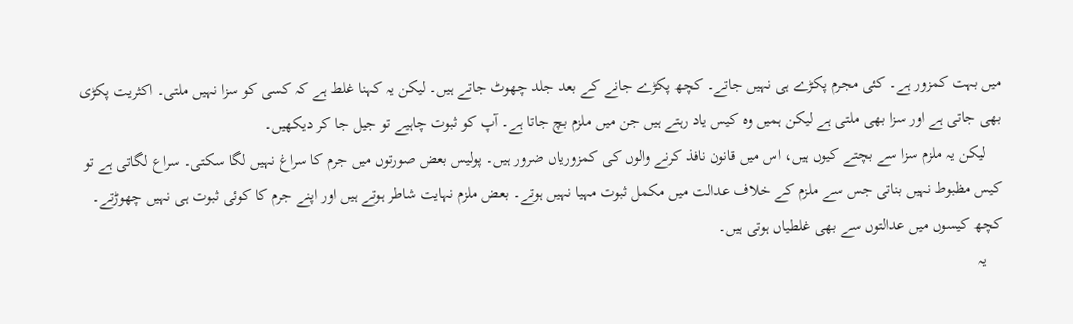میں بہت کمزور ہے۔ کئی مجرم پکڑے ہی نہیں جاتے۔ کچھ پکڑے جانے کے بعد جلد چھوٹ جاتے ہیں۔ لیکن یہ کہنا غلط ہے کہ کسی کو سزا نہیں ملتی۔ اکثریت پکڑی بھی جاتی ہے اور سزا بھی ملتی ہے لیکن ہمیں وہ کیس یاد رہتے ہیں جن میں ملزم بچ جاتا ہے۔ آپ کو ثبوت چاہیے تو جیل جا کر دیکھیں۔
    لیکن یہ ملزم سزا سے بچتے کیوں ہیں، اس میں قانون نافذ کرنے والوں کی کمزوریاں ضرور ہیں۔ پولیس بعض صورتوں میں جرم کا سراغ نہیں لگا سکتی۔ سراع لگاتی ہے تو کیس مظبوط نہیں بناتی جس سے ملزم کے خلاف عدالت میں مکمل ثبوت مہیا نہیں ہوتے۔ بعض ملزم نہایت شاطر ہوتے ہیں اور اپنے جرم کا کوئی ثبوت ہی نہیں چھوڑتے۔ کچھ کیسوں میں عدالتوں سے بھی غلطیاں ہوتی ہیں۔
    یہ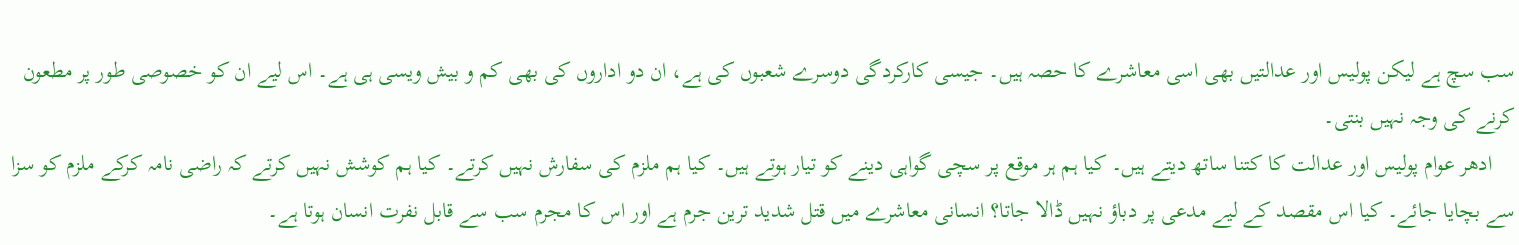سب سچ ہے لیکن پولیس اور عدالتیں بھی اسی معاشرے کا حصہ ہیں۔ جیسی کارکردگی دوسرے شعبوں کی ہے، ان دو اداروں کی بھی کم و بیش ویسی ہی ہے۔ اس لیے ان کو خصوصی طور پر مطعون کرنے کی وجہ نہیں بنتی۔
    ادھر عوام پولیس اور عدالت کا کتنا ساتھ دیتے ہیں۔ کیا ہم ہر موقع پر سچی گواہی دینے کو تیار ہوتے ہیں۔ کیا ہم ملزم کی سفارش نہیں کرتے۔ کیا ہم کوشش نہیں کرتے کہ راضی نامہ کرکے ملزم کو سزا سے بچایا جائے۔ کیا اس مقصد کے لیے مدعی پر دباؤ نہیں ڈالا جاتا؟ انسانی معاشرے میں قتل شدید ترین جرم ہے اور اس کا مجرم سب سے قابل نفرت انسان ہوتا ہے۔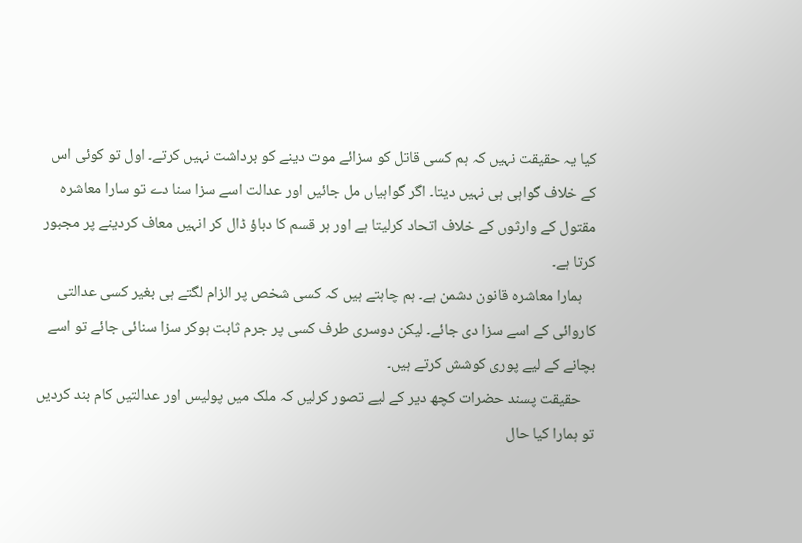کیا یہ حقیقت نہیں کہ ہم کسی قاتل کو سزائے موت دینے کو برداشت نہیں کرتے۔ اول تو کوئی اس کے خلاف گواہی ہی نہیں دیتا۔ اگر گواہیاں مل جائیں اور عدالت اسے سزا سنا دے تو سارا معاشرہ مقتول کے وارثوں کے خلاف اتحاد کرلیتا ہے اور ہر قسم کا دباؤ ڈال کر انہیں معاف کردینے پر مجبور کرتا ہے۔
    ہمارا معاشرہ قانون دشمن ہے۔ ہم چاہتے ہیں کہ کسی شخص پر الزام لگتے ہی بغیر کسی عدالتی کاروائی کے اسے سزا دی جائے۔ لیکن دوسری طرف کسی پر جرم ثابت ہوکر سزا سنائی جائے تو اسے بچانے کے لیے پوری کوشش کرتے ہیں۔
    حقیقت پسند حضرات کچھ دیر کے لیے تصور کرلیں کہ ملک میں پولیس اور عدالتیں کام بند کردیں تو ہمارا کیا حال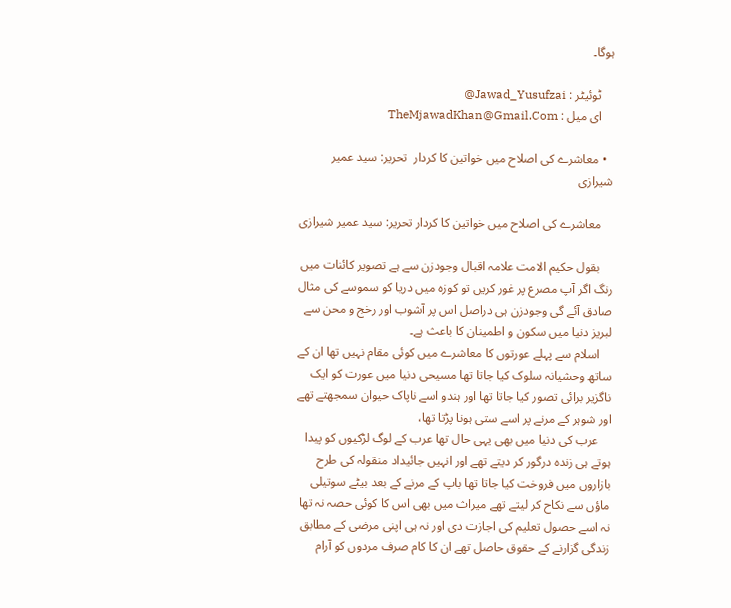ہوگا۔

    ٹوئیٹر : Jawad_Yusufzai@
    ای میل : TheMjawadKhan@Gmail.Com

  • معاشرے کی اصلاح میں خواتین کا کردار  تحریر: سید عمیر شیرازی

    معاشرے کی اصلاح میں خواتین کا کردار تحریر: سید عمیر شیرازی

    بقول حکیم الامت علامہ اقبال وجودزن سے ہے تصویر کائنات میں رنگ اگر آپ مصرع پر غور کریں تو کوزہ میں دریا کو سموسے کی مثال صادق آئے گی وجودزن ہی دراصل اس پر آشوب اور رخج و محن سے لبریز دنیا میں سکون و اطمینان کا باعث ہے۔
    اسلام سے پہلے عورتوں کا معاشرے میں کوئی مقام نہیں تھا ان کے ساتھ وحشیانہ سلوک کیا جاتا تھا مسیحی دنیا میں عورت کو ایک ناگزیر برائی تصور کیا جاتا تھا اور ہندو اسے ناپاک حیوان سمجھتے تھے اور شوہر کے مرنے پر اسے ستی ہونا پڑتا تھا،
    عرب کی دنیا میں بھی یہی حال تھا عرب کے لوگ لڑکیوں کو پیدا ہوتے ہی زندہ درگور کر دیتے تھے اور انہیں جائیداد منقولہ کی طرح بازاروں میں فروخت کیا جاتا تھا باپ کے مرنے کے بعد بیٹے سوتیلی ماؤں سے نکاح کر لیتے تھے میراث میں بھی اس کا کوئی حصہ نہ تھا نہ اسے حصول تعلیم کی اجازت دی اور نہ ہی اپنی مرضی کے مطابق زندگی گزارنے کے حقوق حاصل تھے ان کا کام صرف مردوں کو آرام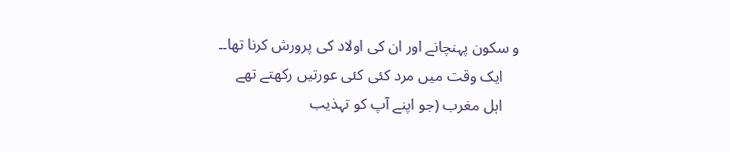و سکون پہنچانے اور ان کی اولاد کی پرورش کرنا تھا۔۔
    ایک وقت میں مرد کئی کئی عورتیں رکھتے تھے
    اہل مغرب (جو اپنے آپ کو تہذیب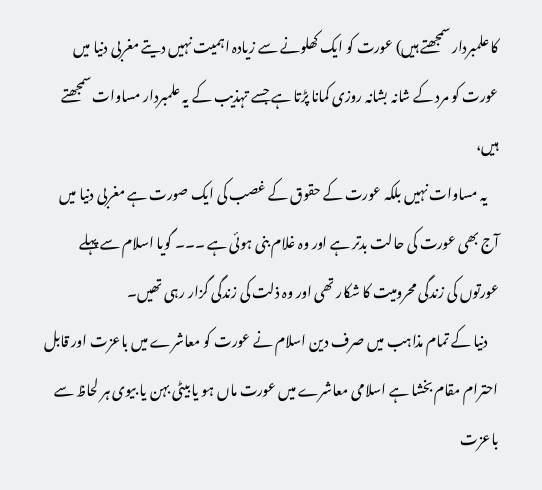کا علمبردار سمجھتے ہیں) عورت کو ایک کھلونے سے زیادہ اہمیت نہیں دیتے مغربی دنیا میں عورت کو مرد کے شانہ بشانہ روزی کمانا پڑتا ہے جسے تہذیب کے یہ علمبردار مساوات سمجھتے ہیں،
    یہ مساوات نہیں بلکہ عورت کے حقوق کے غصب کی ایک صورت ہے مغربی دنیا میں آج بھی عورت کی حالت بدتر ہے اور وہ غلام بنی ہوئی ہے ۔۔۔ گویا اسلام سے پہلے عورتوں کی زندگی محرومیت کا شکار تھی اور وہ ذلت کی زندگی گزار رہی تھیں۔
    دنیا کے تمام مذاہب میں صرف دین اسلام نے عورت کو معاشرے میں باعزت اور قابل احترام مقام بخشا ہے اسلامی معاشرے میں عورت ماں ہو یا بیٹی بہن یا بیوی ہر لحاظ سے باعزت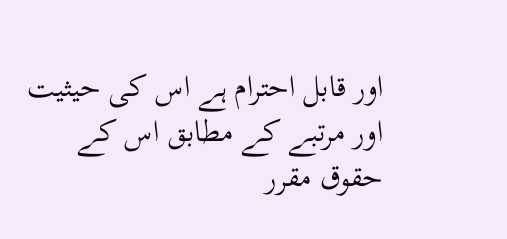اور قابل احترام ہے اس کی حیثیت اور مرتبے کے مطابق اس کے حقوق مقرر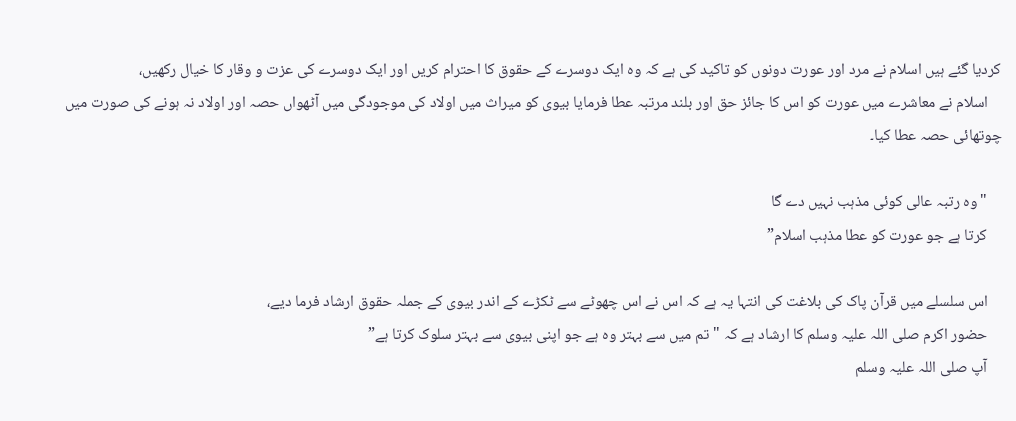کردیا گئے ہیں اسلام نے مرد اور عورت دونوں کو تاکید کی ہے کہ وہ ایک دوسرے کے حقوق کا احترام کریں اور ایک دوسرے کی عزت و وقار کا خیال رکھیں،
    اسلام نے معاشرے میں عورت کو اس کا جائز حق اور بلند مرتبہ عطا فرمایا بیوی کو میراث میں اولاد کی موجودگی میں آٹھواں حصہ اور اولاد نہ ہونے کی صورت میں چوتھائی حصہ عطا کیا۔

    "وہ رتبہ عالی کوئی مذہب نہیں دے گا
    کرتا ہے جو عورت کو عطا مذہب اسلام”

    اس سلسلے میں قرآن پاک کی بلاغت کی انتہا یہ ہے کہ اس نے اس چھوٹے سے ٹکڑے کے اندر بیوی کے جملہ حقوق ارشاد فرما دیے،
    حضور اکرم صلی اللہ علیہ وسلم کا ارشاد ہے کہ "تم میں سے بہتر وہ ہے جو اپنی بیوی سے بہتر سلوک کرتا ہے”
    آپ صلی اللہ علیہ وسلم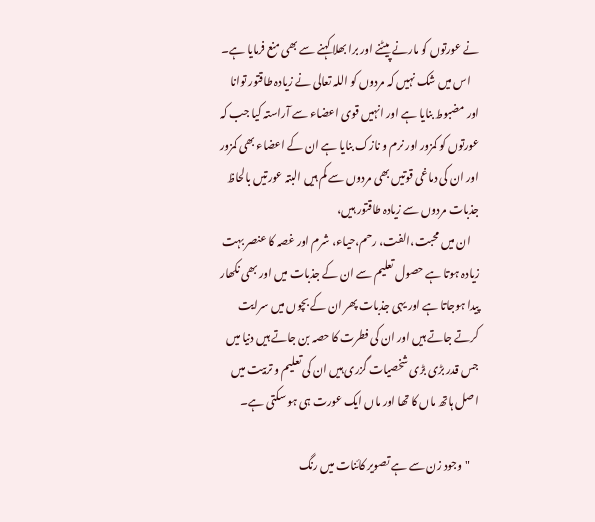نے عورتوں کو مارنے پیٹنے اور برا بھلا کہنے سے بھی منع فرمایا ہے۔
    اس میں شک نہیں کہ مردوں کو اللہ تعالی نے زیادہ طاقتور توانا اور مضبوط بنایا ہے اور انہیں قوی اعضاء سے آراستہ کیا جب کہ عورتوں کو کمزور اور نرم و نازک بنایا ہے ان کے اعضاء بھی کمزور اور ان کی دماغی قوتیں بھی مردوں سے کم ہیں البتہ عورتیں بالحاظ جذبات مردوں سے زیادہ طاقتور ہیں،
    ان میں محبت،الفت، رحم،حیاء، شرم اور غصہ کا عنصر بہت زیادہ ہوتا ہے حصول تعلیم سے ان کے جذبات میں اور بھی نکھار پیدا ہوجاتا ہے اور یہی جذبات پھر ان کے بچوں میں سرایت کرتے جاتے ہیں اور ان کی فطرت کا حصہ بن جاتے ہیں دنیا میں جس قدر بڑی بڑی شخصیات گزری ہیں ان کی تعلیم و تربیت میں اصل ہاتھ ماں کا تھا اور ماں ایک عورت ہی ہو سکتی ہے۔

    "وجود زن سے ہے تصویر کائنات میں رنگ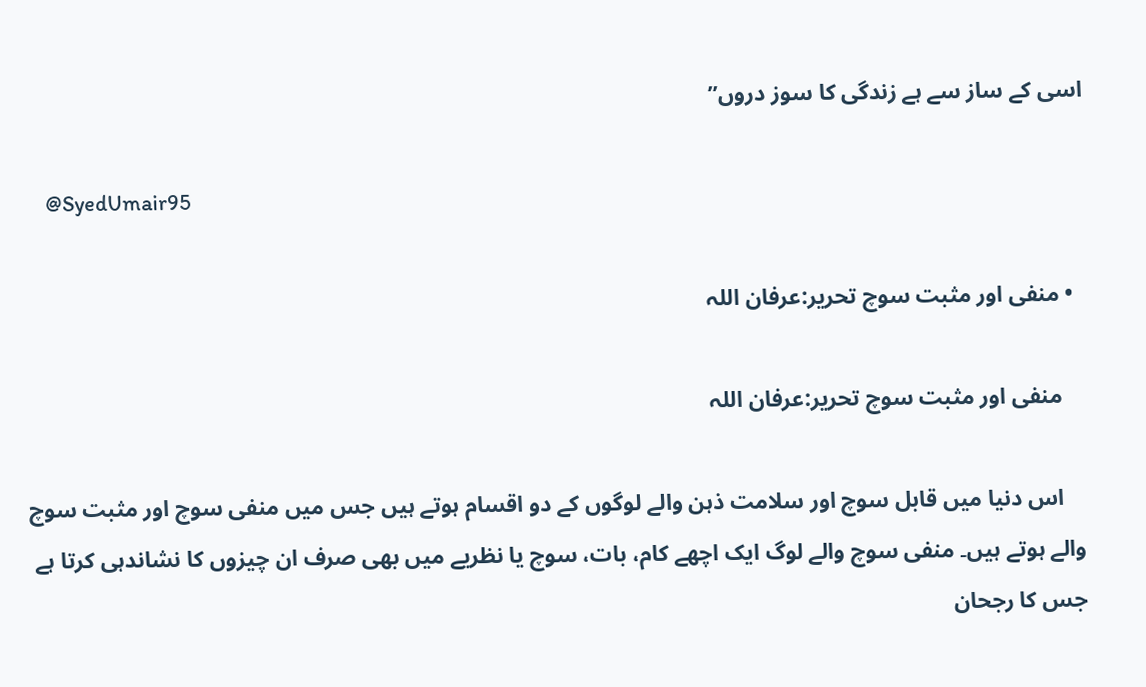اسی کے ساز سے ہے زندگی کا سوز دروں”

    @SyedUmair95

  • منفی اور مثبت سوچ تحریر:عرفان اللہ

    منفی اور مثبت سوچ تحریر:عرفان اللہ

    اس دنیا میں قابل سوچ اور سلامت ذہن والے لوگوں کے دو اقسام ہوتے ہیں جس میں منفی سوچ اور مثبت سوچ والے ہوتے ہیں۔ منفی سوچ والے لوگ ایک اچھے کام، بات، سوچ یا نظریے میں بھی صرف ان چیزوں کا نشاندہی کرتا ہے جس کا رجحان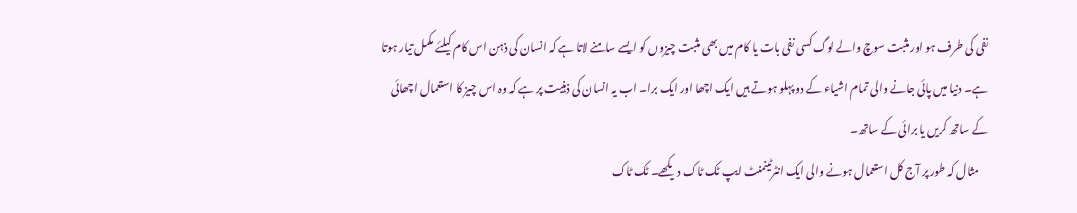نفی کی طرف ہو اور مثبت سوچ والے لوگ کسی نفی بات یا کام میں بھی مثبت چیزوں کو ایسے سامنے لاتا ہے کہ انسان کی ذہن اس کام کیلئے مکمل تیار ہوتا ہے۔ دنیا میں پائی جانے والی تمام اشیاء کے دو پہلو ہوتے ہیں ایک اچھا اور ایک برا۔ اب یہ انسان کی ذہنیت پر ہے کہ وہ اس چیز کا استعمال اچھائی کے ساتھ کریں یا برائی کے ساتھ۔
    مثال کہ طور پر آج کل استعمال ہونے والی ایک انٹرٹینمنٹ ایپ ٹک ٹاک دیکھے۔ ٹک ٹاک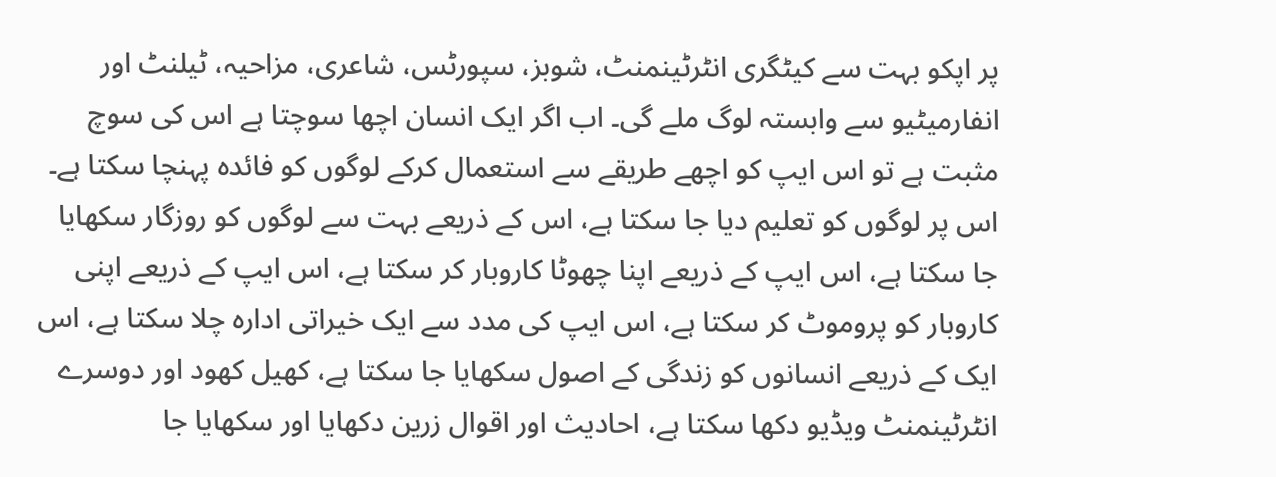پر اپکو بہت سے کیٹگری انٹرٹینمنٹ، شوبز، سپورٹس، شاعری، مزاحیہ، ٹیلنٹ اور انفارمیٹیو سے وابستہ لوگ ملے گی۔ اب اگر ایک انسان اچھا سوچتا ہے اس کی سوچ مثبت ہے تو اس ایپ کو اچھے طریقے سے استعمال کرکے لوگوں کو فائدہ پہنچا سکتا ہے۔ اس پر لوگوں کو تعلیم دیا جا سکتا ہے، اس کے ذریعے بہت سے لوگوں کو روزگار سکھایا جا سکتا ہے، اس ایپ کے ذریعے اپنا چھوٹا کاروبار کر سکتا ہے، اس ایپ کے ذریعے اپنی کاروبار کو پروموٹ کر سکتا ہے، اس ایپ کی مدد سے ایک خیراتی ادارہ چلا سکتا ہے، اس ایک کے ذریعے انسانوں کو زندگی کے اصول سکھایا جا سکتا ہے، کھیل کھود اور دوسرے انٹرٹینمنٹ ویڈیو دکھا سکتا ہے، احادیث اور اقوال زرین دکھایا اور سکھایا جا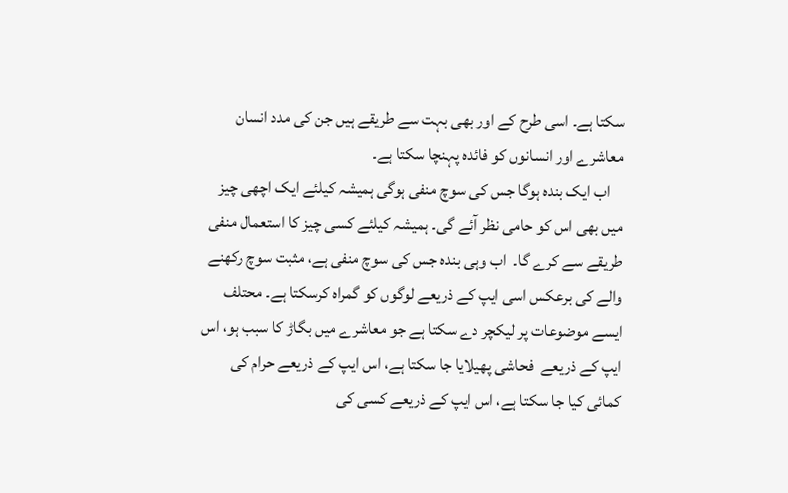سکتا ہے۔ اسی طرح کے اور بھی بہت سے طریقے ہیں جن کی مدد انسان معاشرے اور انسانوں کو فائدہ پہنچا سکتا ہے۔
    اب ایک بندہ ہوگا جس کی سوچ منفی ہوگی ہمیشہ کیلئے ایک اچھی چیز میں بھی اس کو حامی نظر آئے گی۔ ہمیشہ کیلئے کسی چیز کا استعمال منفی طریقے سے کرے گا۔  اب وہی بندہ جس کی سوچ منفی ہے، مثبت سوچ رکھنے والے کی برعکس اسی ایپ کے ذریعے لوگوں کو گمراہ کرسکتا ہے۔ محتلف ایسے موضوعات پر لیکچر دے سکتا ہے جو معاشرے میں بگاڑ کا سبب ہو، اس ایپ کے ذریعے  فحاشی پھیلایا جا سکتا ہے، اس ایپ کے ذریعے حرام کی کمائی کیا جا سکتا ہے، اس ایپ کے ذریعے کسی کی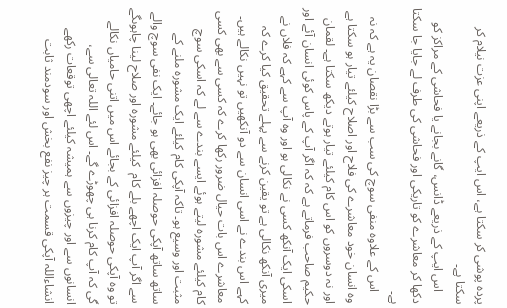پردہ پوشی کر سکتا ہے، اس ایپ کے ذریعے اپنی عزت نیلام کر سکتا ہے۔
    اس ایپ کے ذریعے ڈانس، گانے بجانے یا فحاشی کے مراکز کو دکھا کر معاشرے کو تاریکی اور فحاشی کی طرف لے جایا جا سکتا ہے۔
    اس کے علاوہ منفی سوچ کی سب سے بڑا نقصان یہ ہے کہ نہ وہ انسان خود معاشرے کی فلاح اور اصلاح کیلئے تیار ہو سکتا ہے اور نہ دوسروں کو اس کام کیلئے تیار ہوتے دیکھ سکتا ہے۔ لقمان حکیم صاحب فرماتے ہے کہ کہ اگر آپ کے پاس کوئی انسان آئے اور اسکی ایک آنکھ کسی نے نکالی ہو اور وہ آپ سے کہے کہ فلاں نے میری آنکھ نکالی ہے تو یقین کرنے سے پہلے تحقیق کیا کرے کہ کہے اس بندے نے اسی انسان سے دو آنکھیں تو نہیں نکالے ہیں۔ معاشرے اس بات حیال ضرور رکھا کرے کہ کسی سے بھی کسی کام کیلئے مشورہ لیتے ہوئے ایسے بندے سے لے کہ اسکی سوچ مثبت اور وسیع ہو۔ تاکہ آپکی کام کیلئے ایک مشورہ ملنے کے ساتھ ساتھ آپکی حوصلہ افزائی بھی ہو جائے۔ ایک نفی سوچ والے سے اگر آپ ایک اچھے بلے کام  کیلئے مشورہ اور صلاح لینا چاہوںگے تو وہ آپکی حوصلہ افزائی کے بجائے اس میں اتنی حامیاں نکالے گی کہ آپ کام کرنا ہی چھوڑے گے۔ اس لئے اللہ تعالی سے، انسانوں سے اور چیزوں سے ہمیشہ کیلئے اچھی توقعات رکھے انشاءاللہ آپکی قسمت ہر چیز نفع بخش اور سودمند ثابت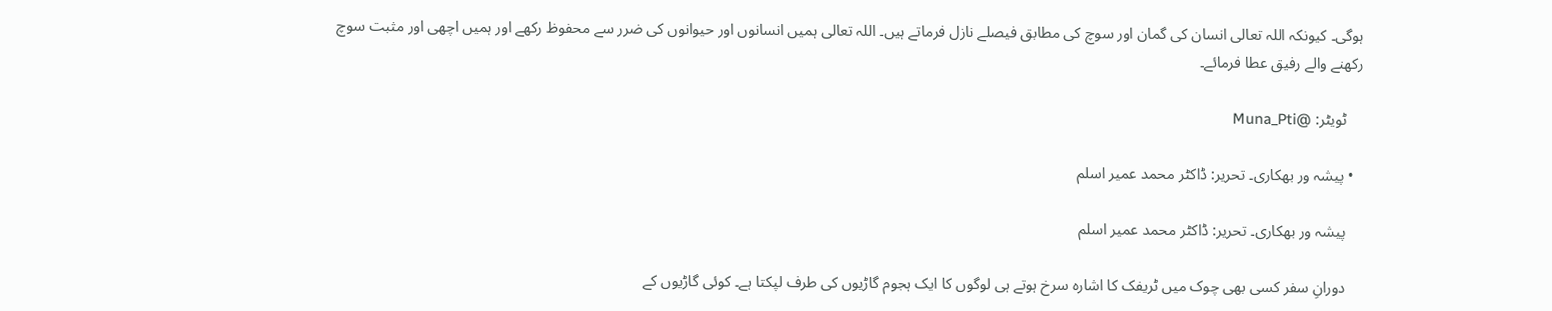ہوگی۔ کیونکہ اللہ تعالی انسان کی گمان اور سوچ کی مطابق فیصلے نازل فرماتے ہیں۔ اللہ تعالی ہمیں انسانوں اور حیوانوں کی ضرر سے محفوظ رکھے اور ہمیں اچھی اور مثبت سوچ رکھنے والے رفیق عطا فرمائے۔

    ٹویٹر: @Muna_Pti

  • پیشہ ور بھکاری۔ تحریر: ڈاکٹر محمد عمیر اسلم

    پیشہ ور بھکاری۔ تحریر: ڈاکٹر محمد عمیر اسلم

    دورانِ سفر کسی بھی چوک میں ٹریفک کا اشارہ سرخ ہوتے ہی لوگوں کا ایک ہجوم گاڑیوں کی طرف لپکتا ہے۔ کوئی گاڑیوں کے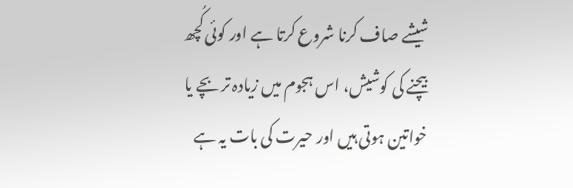شیشے صاف کرنا شروع کرتا ہے اور کوئی کُچھ بیچنے کی کوشیش، اس ہجوم میں زیادہ تر بچے یا خواتین ہوتی ہیں اور حیرت کی بات یہ ہے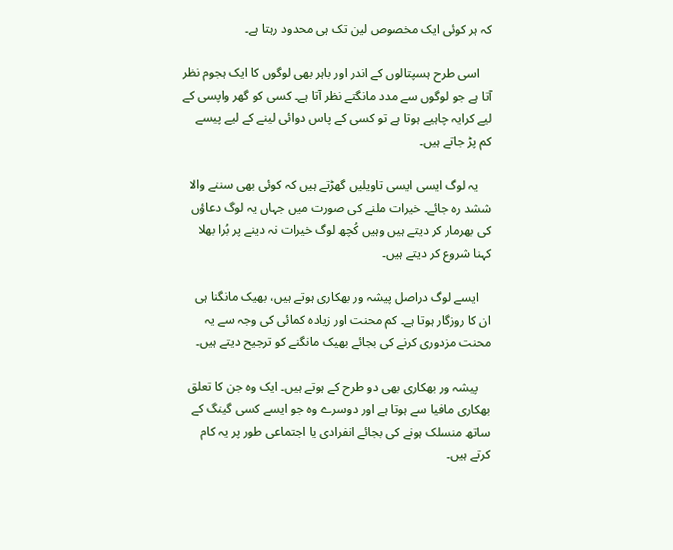کہ ہر کوئی ایک مخصوص لین تک ہی محدود رہتا ہے۔

    اسی طرح ہسپتالوں کے اندر اور باہر بھی لوگوں کا ایک ہجوم نظر آتا ہے جو لوگوں سے مدد مانگتے نظر آتا ہے۔ کسی کو گھر واپسی کے لیے کرایہ چاہیے ہوتا ہے تو کسی کے پاس دوائی لینے کے لیے پیسے کم پڑ جاتے ہیں۔

    یہ لوگ ایسی ایسی تاویلیں گھڑتے ہیں کہ کوئی بھی سننے والا ششد رہ جائے۔ خیرات ملنے کی صورت میں جہاں یہ لوگ دعاؤں کی بھرمار کر دیتے ہیں وہیں کُچھ لوگ خیرات نہ دینے پر بُرا بھلا کہنا شروع کر دیتے ہیں۔

    ایسے لوگ دراصل پیشہ ور بھکاری ہوتے ہیں، بھیک مانگنا ہی ان کا روزگار ہوتا ہے۔ کم محنت اور زیادہ کمائی کی وجہ سے یہ محنت مزدوری کرنے کی بجائے بھیک مانگنے کو ترجیح دیتے ہیں۔

    پیشہ ور بھکاری بھی دو طرح کے ہوتے ہیں۔ ایک وہ جن کا تعلق بھکاری مافیا سے ہوتا ہے اور دوسرے وہ جو ایسے کسی گینگ کے ساتھ منسلک ہونے کی بجائے انفرادی یا اجتماعی طور پر یہ کام کرتے ہیں۔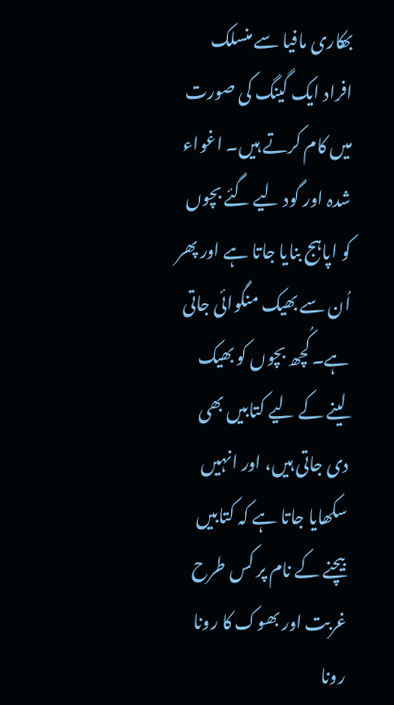بھکاری مافیا سے منسلک افراد ایک گینگ کی صورت میں کام کرتے ہیں۔ اغواء شدہ اور گود لیے گئے بچوں کو اپاہج بنایا جاتا ہے اور پھر اُن سے بھیک منگوائی جاتی ہے۔ کُچھ بچوں کو بھیک لینے کے لیے کتابیں بھی دی جاتی ہیں، اور انہیں سکھایا جاتا ہے کہ کتابیں بیچنے کے نام پر کس طرح غربت اور بھوک کا رونا رونا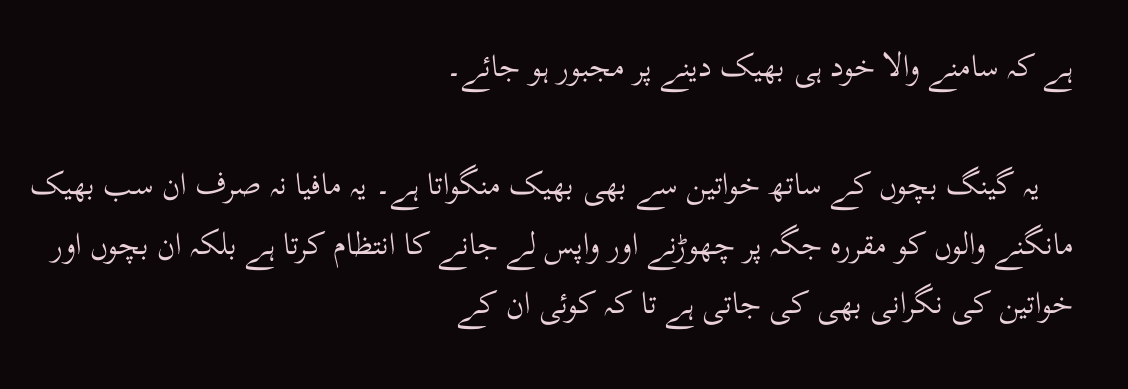ہے کہ سامنے والا خود ہی بھیک دینے پر مجبور ہو جائے۔

    یہ گینگ بچوں کے ساتھ خواتین سے بھی بھیک منگواتا ہے۔ یہ مافیا نہ صرف ان سب بھیک مانگنے والوں کو مقررہ جگہ پر چھوڑنے اور واپس لے جانے کا انتظام کرتا ہے بلکہ ان بچوں اور خواتین کی نگرانی بھی کی جاتی ہے تا کہ کوئی ان کے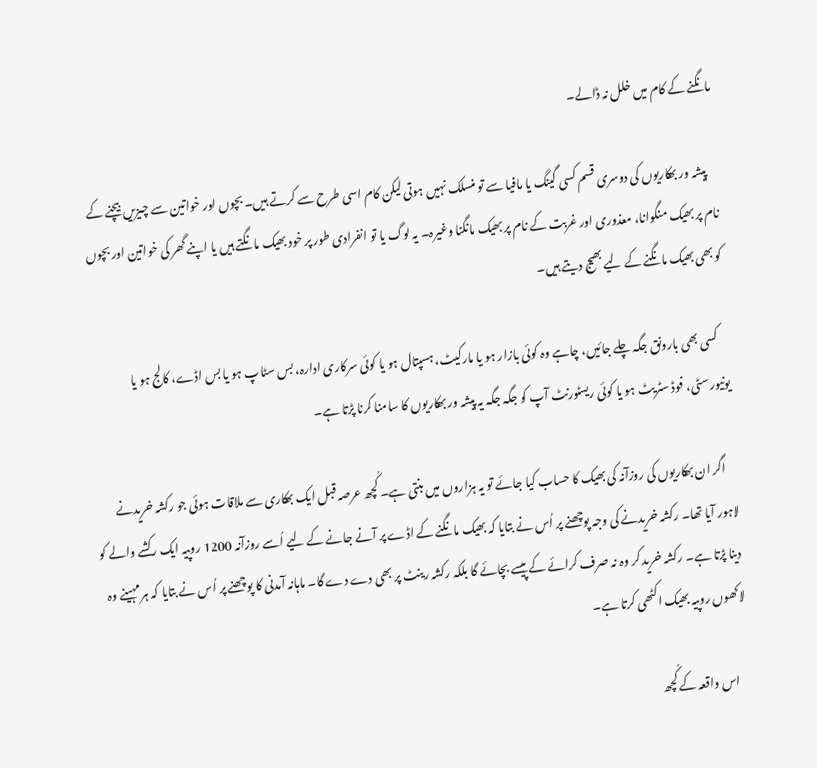مانگنے کے کام میں خلل نہ ڈالے۔

    پیشہ ور بھکاریوں کی دوسری قسم کسی گینگ یا مافیا سے تو منسلک نہیں ہوتی لیکن کام اسی طرح سے کرتے ہیں۔ بچوں اور خواتین سے چیزیں بیچنے کے نام پر بھیک منگوانا، معذوری اور غربت کے نام پر بھیک مانگنا وغیرہ۔ یہ لوگ یا تو انفرادی طور پر خود بھیک مانگتے ہیں یا اپنے گھر کی خواتین اور بچوں کو بھی بھیک مانگنے کے لیے بھیج دیتے ہیں۔

    کسی بھی بارونق جگہ چلے جائیں، چاہے وہ کوئی بازار ہو یا مارکیٹ، ہسپتال ہو یا کوئی سرکاری ادارہ، بس سٹاپ ہو یا بس اڈے، کالج ہو یا یونیورسٹی، فوڈ سٹریٹ ہو یا کوئی ریسٹورنٹ آپ کو جگہ جگہ یہ پیشہ ور بھکاریوں کا سامنا کرنا پڑتا ہے۔

    اگر ان بھکاریوں کی روزآنہ کی بھیک کا حساب کیا جائے تو یہ ہزاروں میں بنتی ہے۔ کُچھ عرصہ قبل ایک بھکاری سے ملاقات ہوئی جو رکشہ خریدنے لاہور آیا تھا۔ رکشہ خریدنے کی وجہ پوچھنے پر اُس نے بتایا کہ بھیک مانگنے کے اڈے پر آنے جانے کے لیے اُسے روزآنہ 1200 روپیہ ایک رکشے والے کو دینا پڑتا ہے۔ رکشہ خرید کر وہ نہ صرف کرائے کے پیسے بچائے گا بلکہ رکشہ رینٹ پر بھی دے دے گا۔ ماہانہ آمدنی کا پوچھنے پر اُس نے بتایا کہ ہر مہینے وہ لاکھوں روپیہ بھیک اکٹھی کرتا ہے۔

    اس واقعہ کے کُچھ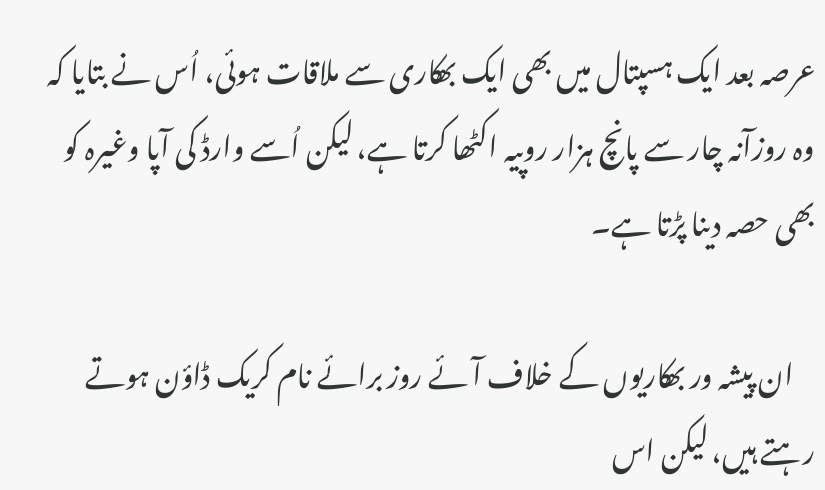عرصہ بعد ایک ہسپتال میں بھی ایک بھکاری سے ملاقات ہوئی، اُس نے بتایا کہ وہ روزآنہ چار سے پانچ ہزار روپیہ اکٹھا کرتا ہے، لیکن اُسے وارڈ کی آپا وغیرہ کو بھی حصہ دینا پڑتا ہے۔

    ان پیشہ ور بھکاریوں کے خلاف آئے روز برائے نام کریک ڈاؤن ہوتے رہتے ہیں، لیکن اس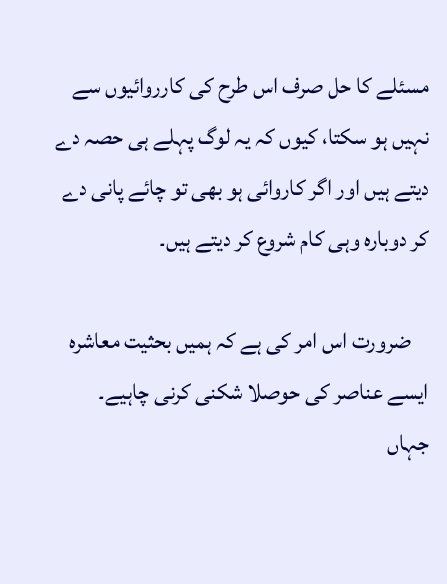مسئلے کا حل صرف اس طرح کی کارروائیوں سے نہیں ہو سکتا، کیوں کہ یہ لوگ پہلے ہی حصہ دے دیتے ہیں اور اگر کاروائی ہو بھی تو چائے پانی دے کر دوبارہ وہی کام شروع کر دیتے ہیں۔

    ضرورت اس امر کی ہے کہ ہمیں بحثیت معاشرہ ایسے عناصر کی حوصلا شکنی کرنی چاہیے۔ جہاں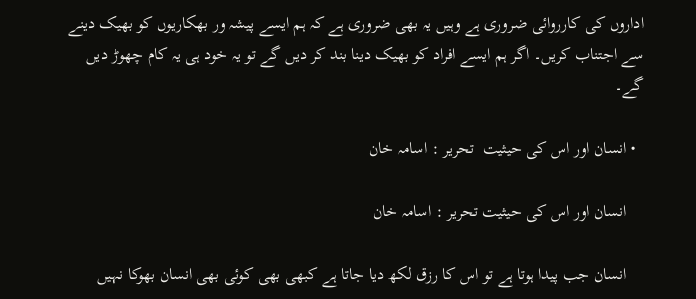اداروں کی کارروائی ضروری ہے وہیں یہ بھی ضروری ہے کہ ہم ایسے پیشہ ور بھکاریوں کو بھیک دینے سے اجتناب کریں۔ اگر ہم ایسے افراد کو بھیک دینا بند کر دیں گے تو یہ خود ہی یہ کام چھوڑ دیں گے۔

  • انسان اور اس کی حیثیت  تحریر : اسامہ خان

    انسان اور اس کی حیثیت تحریر : اسامہ خان

    انسان جب پیدا ہوتا ہے تو اس کا رزق لکھ دیا جاتا ہے کبھی بھی کوئی بھی انسان بھوکا نہیں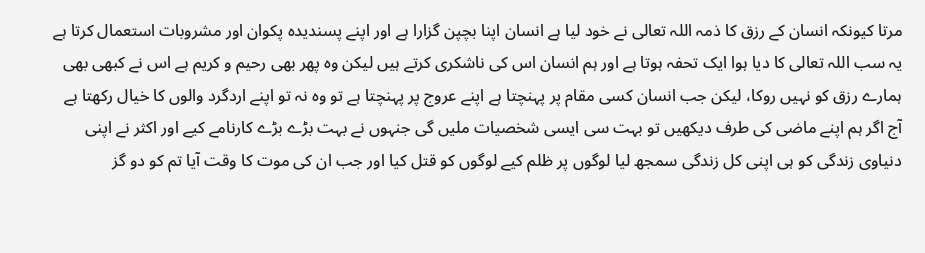مرتا کیونکہ انسان کے رزق کا ذمہ اللہ تعالی نے خود لیا ہے انسان اپنا بچپن گزارا ہے اور اپنے پسندیدہ پکوان اور مشروبات استعمال کرتا ہے یہ سب اللہ تعالی کا دیا ہوا ایک تحفہ ہوتا ہے اور ہم انسان اس کی ناشکری کرتے ہیں لیکن وہ پھر بھی رحیم و کریم ہے اس نے کبھی بھی ہمارے رزق کو نہیں روکا، لیکن جب انسان کسی مقام پر پہنچتا ہے اپنے عروج پر پہنچتا ہے تو وہ نہ تو اپنے اردگرد والوں کا خیال رکھتا ہے آج اگر ہم اپنے ماضی کی طرف دیکھیں تو بہت سی ایسی شخصیات ملیں گی جنہوں نے بہت بڑے بڑے کارنامے کیے اور اکثر نے اپنی دنیاوی زندگی کو ہی اپنی کل زندگی سمجھ لیا لوگوں پر ظلم کیے لوگوں کو قتل کیا اور جب ان کی موت کا وقت آیا تم کو دو گز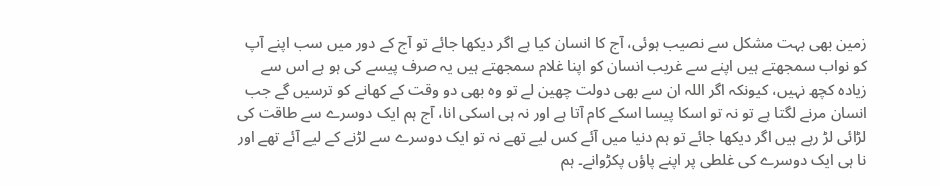زمین بھی بہت مشکل سے نصیب ہوئی، آج کا انسان کیا ہے اگر دیکھا جائے تو آج کے دور میں سب اپنے آپ کو نواب سمجھتے ہیں اپنے سے غریب انسان کو اپنا غلام سمجھتے ہیں یہ صرف پیسے کی ہو ہے اس سے زیادہ کچھ نہیں، کیونکہ اگر اللہ ان سے بھی دولت چھین لے تو وہ بھی دو وقت کے کھانے کو ترسیں گے جب انسان مرنے لگتا ہے تو نہ تو اسکا پیسا اسکے کام آتا ہے اور نہ ہی اسکی انا، آج ہم ایک دوسرے سے طاقت کی لڑائی لڑ رہے ہیں اگر دیکھا جائے تو ہم دنیا میں آئے کس لیے تھے نہ تو ایک دوسرے سے لڑنے کے لیے آئے تھے اور نا ہی ایک دوسرے کی غلطی پر اپنے پاؤں پکڑوانے۔ ہم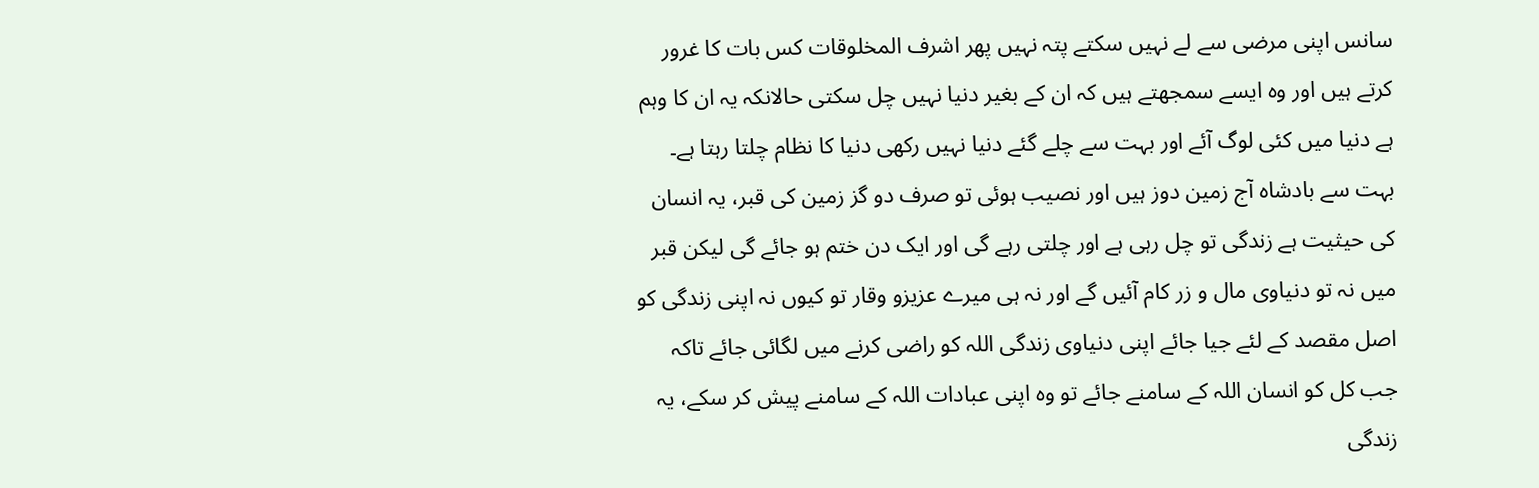سانس اپنی مرضی سے لے نہیں سکتے پتہ نہیں پھر اشرف المخلوقات کس بات کا غرور کرتے ہیں اور وہ ایسے سمجھتے ہیں کہ ان کے بغیر دنیا نہیں چل سکتی حالانکہ یہ ان کا وہم ہے دنیا میں کئی لوگ آئے اور بہت سے چلے گئے دنیا نہیں رکھی دنیا کا نظام چلتا رہتا ہے۔ بہت سے بادشاہ آج زمین دوز ہیں اور نصیب ہوئی تو صرف دو گز زمین کی قبر، یہ انسان کی حیثیت ہے زندگی تو چل رہی ہے اور چلتی رہے گی اور ایک دن ختم ہو جائے گی لیکن قبر میں نہ تو دنیاوی مال و زر کام آئیں گے اور نہ ہی میرے عزیزو وقار تو کیوں نہ اپنی زندگی کو اصل مقصد کے لئے جیا جائے اپنی دنیاوی زندگی اللہ کو راضی کرنے میں لگائی جائے تاکہ جب کل کو انسان اللہ کے سامنے جائے تو وہ اپنی عبادات اللہ کے سامنے پیش کر سکے، یہ زندگی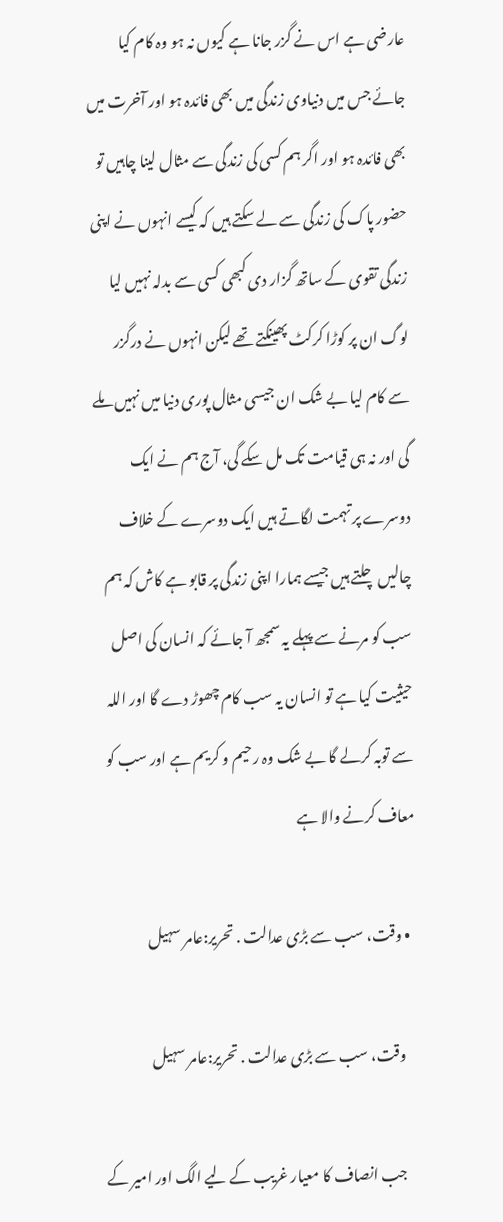عارضی ہے اس نے گزر جانا ہے کیوں نہ ہو وہ کام کیا جائے جس میں دنیاوی زندگی میں بھی فائدہ ہو اور آخرت میں بھی فائدہ ہو اور اگر ہم کسی کی زندگی سے مثال لینا چاہیں تو حضور پاک کی زندگی سے لے سکتے ہیں کہ کیسے انہوں نے اپنی زندگی تقوی کے ساتھ گزار دی کبھی کسی سے بدلہ نہیں لیا لوگ ان پر کوڑا کرکٹ پھینکتے تھے لیکن انہوں نے درگزر سے کام لیا بے شک ان جیسی مثال پوری دنیا میں نہیں ملے گی اور نہ ہی قیامت تک مل سکے گی، آج ہم نے ایک دوسرے پر تہمت لگاتے ہیں ایک دوسرے کے خلاف چالیں چلتے ہیں جیسے ہمارا اپنی زندگی پر قابو ہے کاش کہ ہم سب کو مرنے سے پہلے یہ سمجھ آ جائے کہ انسان کی اصل حیثیت کیا ہے تو انسان یہ سب کام چھوڑ دے گا اور اللہ سے توبہ کرلے گا بے شک وہ رحیم و کریم ہے اور سب کو معاف کرنے والا ہے

  • وقت، سب سے بڑی عدالت . تحریر:عامر سہیل

    وقت، سب سے بڑی عدالت . تحریر:عامر سہیل

    جب انصاف کا معیار غریب کے لیے الگ اور امیر کے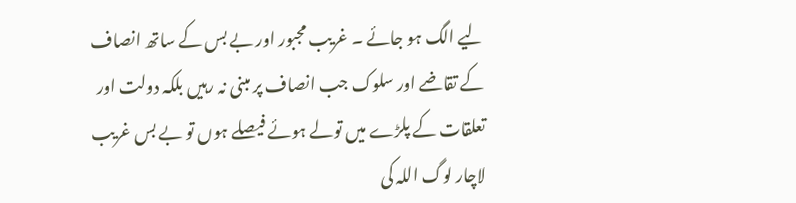لیے الگ ہو جائے ۔ غریب مجبور اور بے بس کے ساتھ انصاف کے تقاضے اور سلوک جب انصاف پر مبنی نہ رہیں بلکہ دولت اور تعلقات کے پلڑے میں تولے ہوئے فیصلے ہوں تو بے بس غریب لاچار لوگ اللہ کی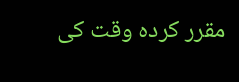مقرر کردہ وقت کی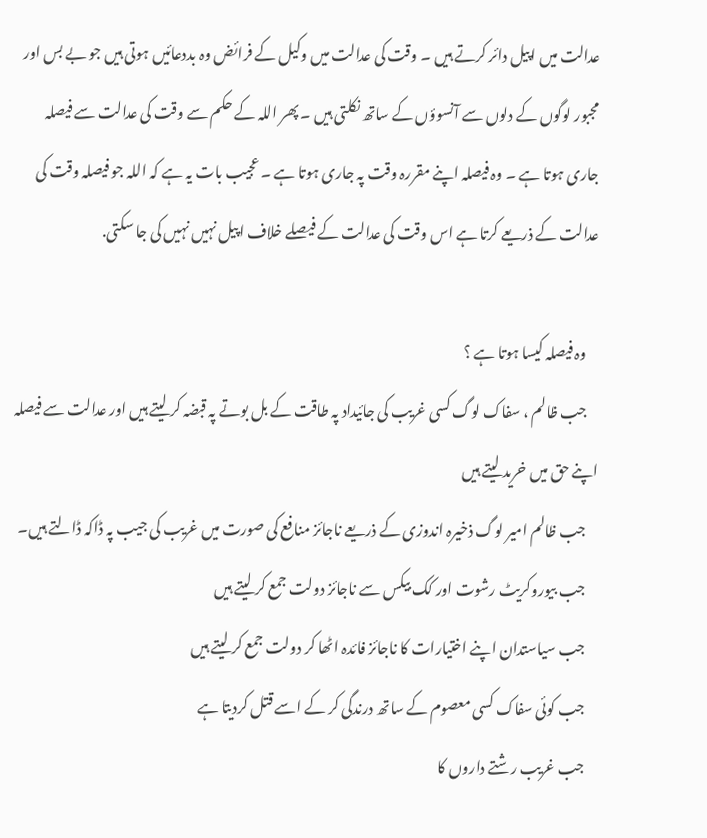عدالت میں اپیل دائر کرتے ہیں ۔ وقت کی عدالت میں وکیل کے فرائض وہ بددعائیں ہوتی ہیں جو بے بس اور مجبور لوگوں کے دلوں سے آنسوؤں کے ساتھ نکلتی ہیں ۔ پھر اللہ کے حکم سے وقت کی عدالت سے فیصلہ جاری ہوتا ہے ۔ وہ فیصلہ اپنے مقررہ وقت پہ جاری ہوتا ہے ۔ عجیب بات یہ ہے کہ اللہ جو فیصلہ وقت کی عدالت کے ذریعے کرتا ہے اس وقت کی عدالت کے فیصلے خلاف اپیل نہیں نہیں کی جا سکتی.

    وہ فیصلہ کیسا ہوتا ہے ؟
    جب ظالم ، سفاک لوگ کسی غریب کی جائیداد پہ طاقت کے بل بوتے پہ قبضہ کر لیتے ہیں اور عدالت سے فیصلہ اپنے حق میں خرید لیتے ہیں
    جب ظالم امیر لوگ ذخیرہ اندوزی کے ذریعے ناجائز منافع کی صورت میں غریب کی جیب پہ ڈاکہ ڈالتے ہیں۔
    جب بیوروکریٹ رشوت اور کک بیکس سے ناجائز دولت جمع کر لیتے ہیں
    جب سیاستدان اپنے اختیارات کا ناجائز فائدہ اٹھا کر دولت جمع کر لیتے ہیں
    جب کوئی سفاک کسی معصوم کے ساتھ درندگی کر کے اسے قتل کردیتا ہے
    جب غریب رشتے داروں کا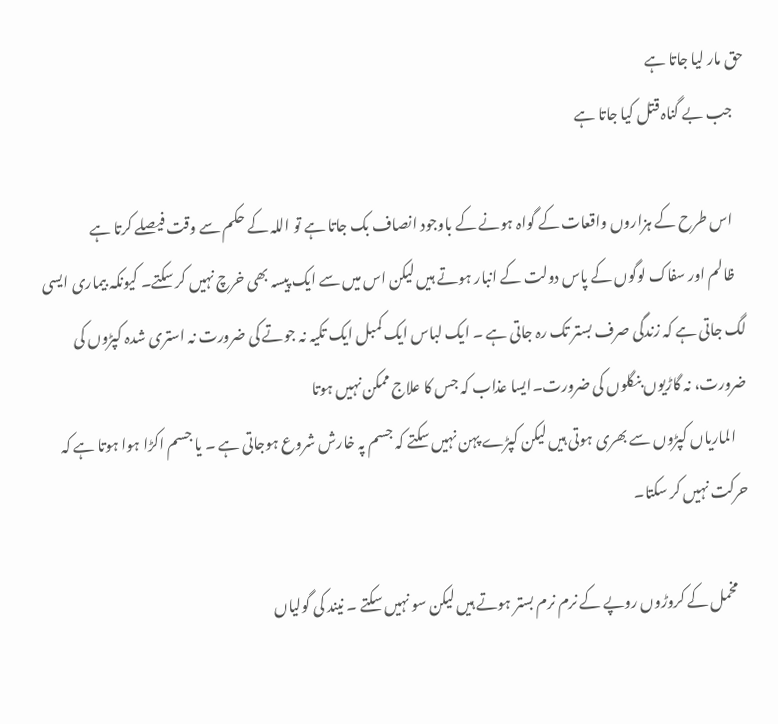حق مار لیا جاتا ہے
    جب بے گناہ قتل کیا جاتا ہے

    اس طرح کے ہزاروں واقعات کے گواہ ہونے کے باوجود انصاف بک جاتا ہے تو اللہ کے حکم سے وقت فیصلے کرتا ہے
    ظالم اور سفاک لوگوں کے پاس دولت کے انبار ہوتے ہیں لیکن اس میں سے ایک پیسہ بھی خرچ نہیں کر سکتے۔ کیونکہ بیماری ایسی لگ جاتی ہے کہ زندگی صرف بستر تک رہ جاتی ہے ۔ ایک لباس ایک کمبل ایک تکیہ نہ جوتے کی ضرورت نہ استری شدہ کپڑوں کی ضرورت، نہ گاڑیوں بنگلوں کی ضرورت۔ایسا عذاب کہ جس کا علاج ممکن نہیں ہوتا
    الماریاں کپڑوں سے بھری ہوتی ہیں لیکن کپڑے پہن نہیں سکتے کہ جسم پہ خارش شروع ہوجاتی ہے ۔ یا جسم اکڑا ہوا ہوتا ہے کہ حرکت نہیں کر سکتا۔

    مخمل کے کروڑوں روپے کے نرم نرم بستر ہوتے ہیں لیکن سو نہیں سکتے ۔ نیند کی گولیاں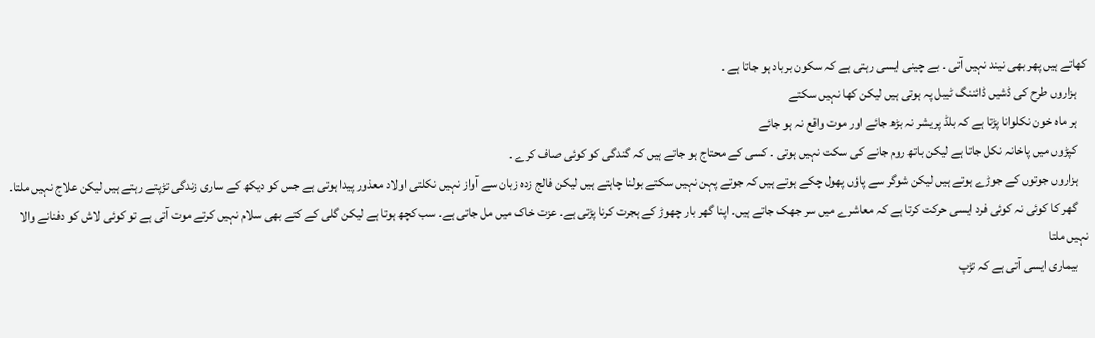کھاتے ہیں پھر بھی نیند نہیں آتی ۔ بے چینی ایسی رہتی ہے کہ سکون برباد ہو جاتا ہے ۔
    ہزاروں طرح کی ڈشیں ڈائننگ ٹیبل پہ ہوتی ہیں لیکن کھا نہیں سکتے
    ہر ماہ خون نکلوانا پڑتا ہے کہ بلڈ پریشر نہ بڑھ جائے اور موت واقع نہ ہو جائے
    کپڑوں میں پاخانہ نکل جاتا ہے لیکن باتھ روم جانے کی سکت نہیں ہوتی ۔ کسی کے محتاج ہو جاتے ہیں کہ گندگی کو کوئی صاف کرے ۔
    ہزاروں جوتوں کے جوڑے ہوتے ہیں لیکن شوگر سے پاؤں پھول چکے ہوتے ہیں کہ جوتے پہن نہیں سکتے بولنا چاہتے ہیں لیکن فالج زدہ زبان سے آواز نہیں نکلتی اولاد معذور پیدا ہوتی ہے جس کو دیکھ کے ساری زندگی تڑپتے رہتے ہیں لیکن علاج نہیں ملتا۔
    گھر کا کوئی نہ کوئی فرد ایسی حرکت کرتا ہے کہ معاشرے میں سر جھک جاتے ہیں۔ اپنا گھر بار چھوڑ کے ہجرت کرنا پڑتی ہے۔ عزت خاک میں مل جاتی ہے۔ سب کچھ ہوتا ہے لیکن گلی کے کتے بھی سلام نہیں کرتے موت آتی ہے تو کوئی لاش کو دفنانے والا نہیں ملتا
    بیماری ایسی آتی ہے کہ تڑپ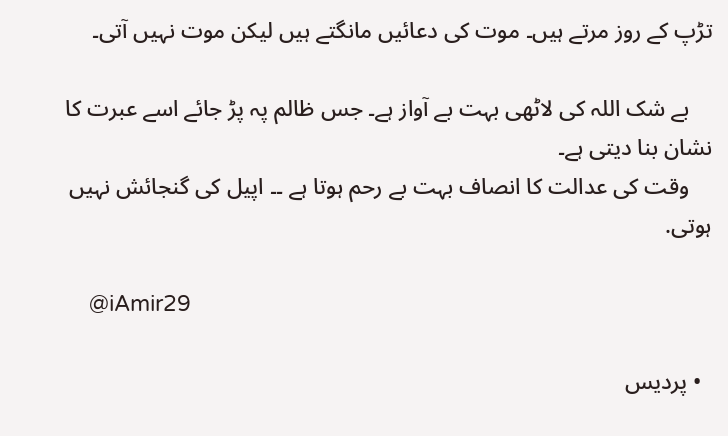تڑپ کے روز مرتے ہیں۔ موت کی دعائیں مانگتے ہیں لیکن موت نہیں آتی۔

    بے شک اللہ کی لاٹھی بہت بے آواز ہے۔ جس ظالم پہ پڑ جائے اسے عبرت کا نشان بنا دیتی ہے۔
    وقت کی عدالت کا انصاف بہت بے رحم ہوتا ہے ۔۔ اپیل کی گنجائش نہیں ہوتی.

    @iAmir29

  • پردیس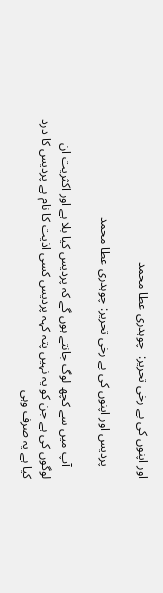اور اپنوں کی بے رخی تحریر:  چوہدری عطا محمد

    پردیس اور اپنوں کی بے رخی تحریر: چوہدری عطا محمد

    آپ میں سے کچھ لوگ جانتے ہوں گے کہ پردیس کیا بلا ہے اور اکثریت ان لوگوں کی ہے جن کو یہ نہیں پتہ کہہ پردیس کسی اذیت کا نام ہے پردیس کا درد کیا ہے یہ صرف وہی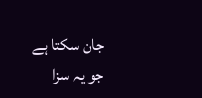جان سکتا ہے جو یہ سزا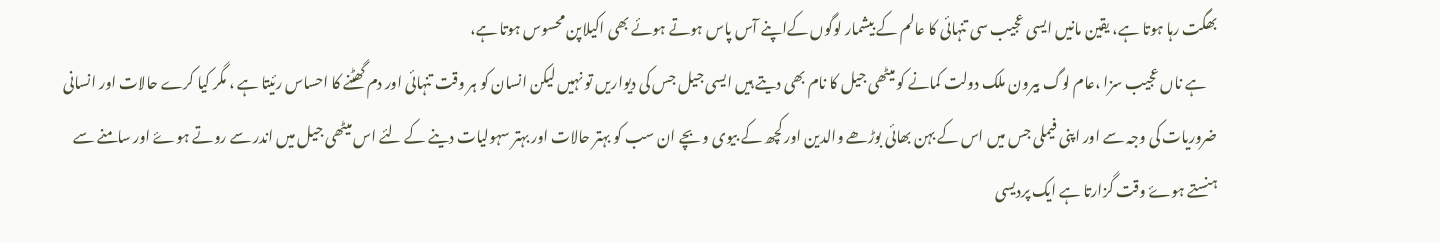بھگت رہا ہوتا ہے، یقین مانیں ایسی عجیب سی تنہائی کا عالم کے بیشمار لوگوں کےاپنے آس پاس ہوتے ہوئے بھی اکیلاپن محسوس ہوتا ہے،
    ہے ناں عجیب سزا ،عام لوگ بیرون ملک دولت کمانے کو میٹھی جیل کا نام بھی دیتے ہیں ایسی جیل جس کی دیواریں تو نہیں لیکن انسان کو ہر وقت تنہائی اور دم گھٹنے کا احساس رئیتا ہے ، مگر کیا کرے حالات اور انسانی ضروریات کی وجہ سے اور اپنی فیملی جس میں اس کے بہن بھائی بوڑھے والدین اور کچھ کے بیوی و بچے ان سب کو بہتر حالات اور بہتر سہولیات دینے کے لئے اس میٹھی جیل میں اندر سے روتے ہوۓ اور سامنے سے ہنستے ہوۓ وقت گزارتا ہے ایک پردیسی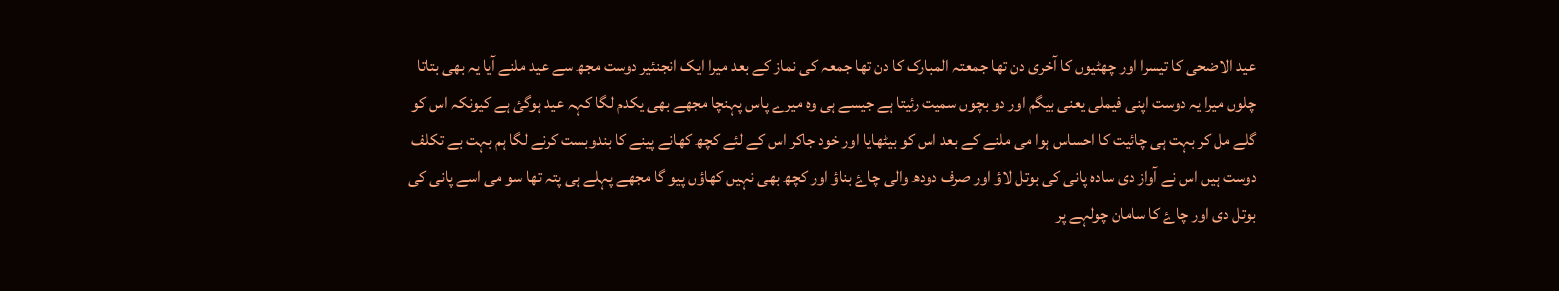عید الاضحی کا تیسرا اور چھٹیوں کا آخری دن تھا جمعتہ المبارک کا دن تھا جمعہ کی نماز کے بعد میرا ایک انجنئیر دوست مجھ سے عید ملنے آیا یہ بھی بتاتا چلوں میرا یہ دوست اپنی فیملی یعنی بیگم اور دو بچوں سمیت رئیتا ہے جیسے ہی وہ میرے پاس پہنچا مجھے بھی یکدم لگا کہہ عید ہوگئ ہے کیونکہ اس کو گلے مل کر بہت ہی چائیت کا احساس ہوا می ملنے کے بعد اس کو بیٹھایا اور خود جاکر اس کے لئے کچھ کھانے پینے کا بندوبست کرنے لگا ہم بہت بے تکلف دوست ہیں اس نے آواز دی سادہ پانی کی بوتل لاؤ اور صرف دودھ والی چاۓ بناؤ اور کچھ بھی نہیں کھاؤں پیو گا مجھے پہلے ہی پتہ تھا سو می اسے پانی کی بوتل دی اور چاۓ کا سامان چولہے پر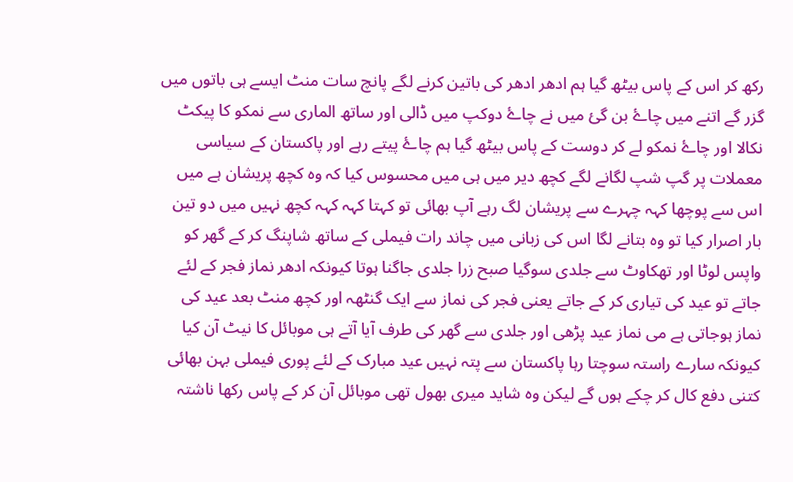رکھ کر اس کے پاس بیٹھ گیا ہم ادھر ادھر کی باتین کرنے لگے پانچ سات منٹ ایسے ہی باتوں میں گزر گے اتنے میں چاۓ بن گئ میں نے چاۓ دوکپ میں ڈالی اور ساتھ الماری سے نمکو کا پیکٹ نکالا اور چاۓ نمکو لے کر دوست کے پاس بیٹھ گیا ہم چاۓ پیتے رہے اور پاکستان کے سیاسی معملات پر گپ شپ لگانے لگے کچھ دیر میں ہی میں محسوس کیا کہ وہ کچھ پریشان ہے میں اس سے پوچھا کہہ چہرے سے پریشان لگ رہے آپ بھائی تو کہتا کہہ کہہ کچھ نہیں میں دو تین بار اصرار کیا تو وہ بتانے لگا اس کی زبانی میں چاند رات فیملی کے ساتھ شاپنگ کر کے گھر کو واپس لوٹا اور تھکاوٹ سے جلدی سوگیا صبح زرا جلدی جاگنا ہوتا کیونکہ ادھر نماز فجر کے لئے جاتے تو عید کی تیاری کر کے جاتے یعنی فجر کی نماز سے ایک گنٹھہ اور کچھ منٹ بعد عید کی نماز ہوجاتی ہے می نماز عید پڑھی اور جلدی سے گھر کی طرف آیا آتے ہی موبائل کا نیٹ آن کیا کیونکہ سارے راستہ سوچتا رہا پاکستان سے پتہ نہیں عید مبارک کے لئے پوری فیملی بہن بھائی کتنی دفع کال کر چکے ہوں گے لیکن وہ شاید میری بھول تھی موبائل آن کر کے پاس رکھا ناشتہ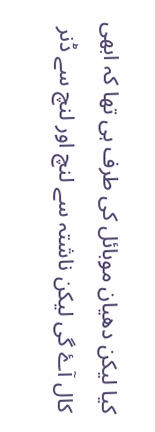کیا لیکن دھیان موبائل کی طرف ہی تھا کہ ابھی کال آۓ گی لیکن ناشتہ سے لنچ اور لنچ سے ڈنر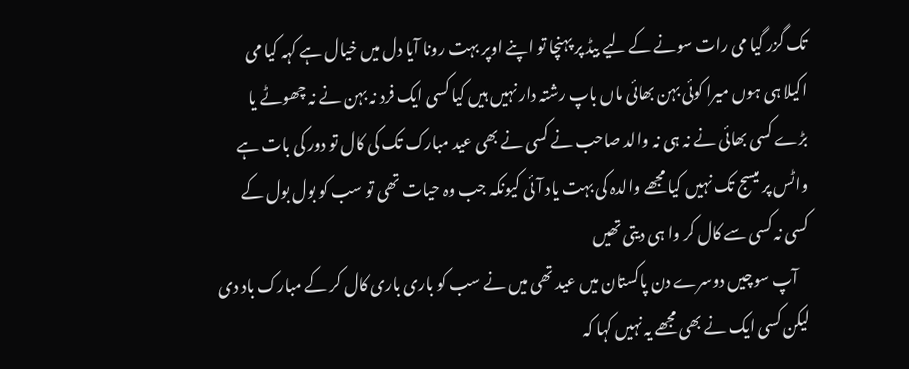تک گزر گیا می رات سونے کے لیے بیڈ پر پہنچا تو اپنے اوپر بہت رونا آیا دل میں خیال ہے کہہ کیا می اکیلا ہی ہوں میرا کوئی بہن بھائی ماں باپ رشتہ دار نہیں ہیں کیا کسی ایک فرد نہ بہن نے نہ چھوٹے یا بڑے کسی بھائی نے نہ ہی نہ والد صاحب نے کسی نے بھی عید مبارک تک کی کال تو دور کی بات ہے واٹس پر میسج تک نہیں کیا مجھے والدہ کی بہت یاد آئی کیونکہ جب وہ حیات تھی تو سب کو بول بول کے کسی نہ کسی سے کال کر وا ہی دیتی تھیں
    آپ سوچیں دوسرے دن پاکستان میں عید تھی میں نے سب کو باری باری کال کر کے مبارک باد دی لیکن کسی ایک نے بھی مجھے یہ نہیں کہا کہ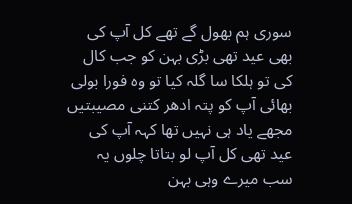سوری ہم بھول گے تھے کل آپ کی بھی عید تھی بڑی بہن کو جب کال کی تو ہلکا سا گلہ کیا تو وہ فورا بولی بھائی آپ کو پتہ ادھر کتنی مصیبتیں مجھے یاد ہی نہیں تھا کہہ آپ کی عید تھی کل آپ لو بتاتا چلوں یہ سب میرے وہی بہن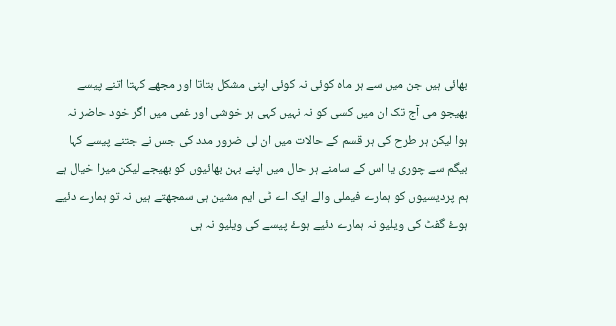بھائی ہیں جن میں سے ہر ماہ کوئی نہ کوئی اپنی مشکل بتاتا اور مجھے کہتا اتنے پیسے بھیجو می آج تک ان میں کسی کو نہ نہیں کہی ہر خوشی اور غمی میں اگر خود حاضر نہ ہوا لیکن ہر طرح کی ہر قسم کے حالات میں ان لی ضرور مدد کی جس نے جتنے پیسے کہا بیگم سے چوری یا اس کے سامنے ہر حال میں اپنے بہن بھائیوں کو بھیجے لیکن میرا خیال ہے ہم پردیسیوں کو ہمارے فیملی والے ایک اے ٹی ایم مشین ہی سمجھتے ہیں نہ تو ہمارے دئیے ہوۓ گفٹ کی ویلیو نہ ہمارے دئیے ہوۓ پیسے کی ویلیو نہ ہی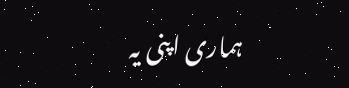ہماری اپنی یہ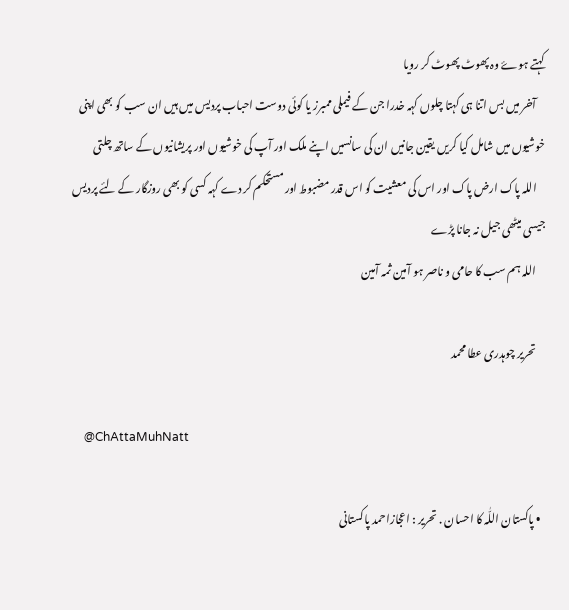کہتے ہوۓ وہ پھوٹ پھوٹ کر رویا
    آخر میں بس اتنا ہی کہتا چلوں کہہ خدرا جن کے فیملی ممبرز یا کوئی دوست احباب پردیس میں ہیں ان سب کو بھی اپنی خوشیوں میں شامل کیا کریں یقین جانیں ان کی سانسیں اپنے ملک اور آپ کی خوشیوں اور پریشانیوں کے ساتھ چلتی
    اللہ پاک ارض پاک اور اس کی معشیت کو اس قدر مضبوط اور مستحکم کر دے کہہ کسی کو بھی روزگار کے لئے پردیس جیسی میٹھی جیل نہ جانا پڑے
    اللہ ہم سب کا حامی و ناصر ہو آمین ثمہ آمین

    تحریر چوہدری عطا محمد

    @ChAttaMuhNatt

  • پاکستان اللّٰہ کا احسان . تحریر : اعجازاحمد پاکستانی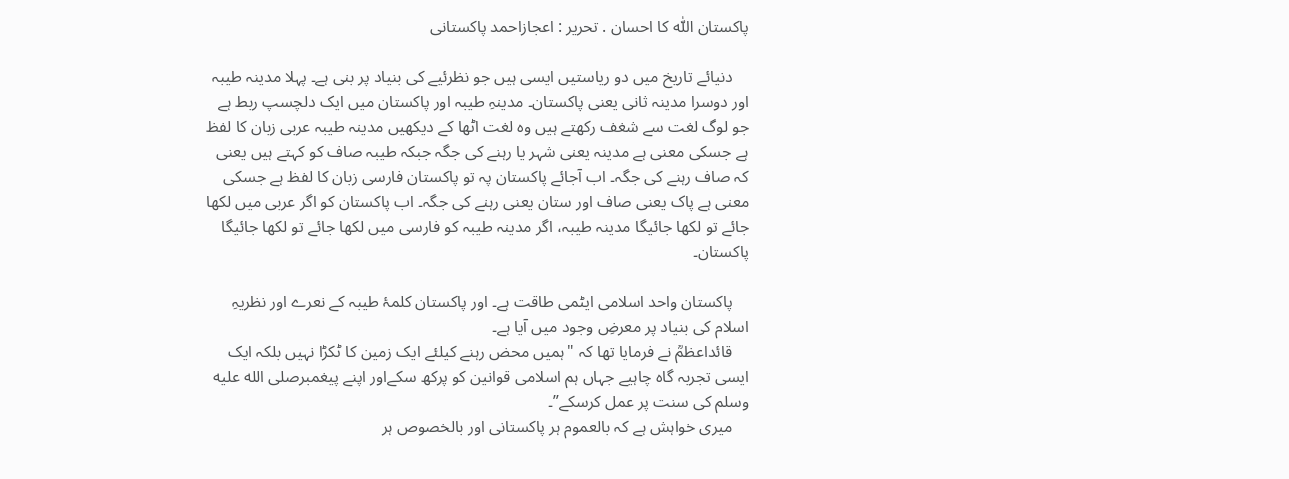پاکستان اللّٰہ کا احسان . تحریر : اعجازاحمد پاکستانی

    دنیائے تاریخ میں دو ریاستیں ایسی ہیں جو نظرئیے کی بنیاد پر بنی ہے۔ پہلا مدینہ طیبہ اور دوسرا مدینہ ثانی یعنی پاکستان۔ مدینہِ طیبہ اور پاکستان میں ایک دلچسپ ربط ہے جو لوگ لغت سے شغف رکھتے ہیں وہ لغت اٹھا کے دیکھیں مدینہ طیبہ عربی زبان کا لفظ ہے جسکی معنی ہے مدینہ یعنی شہر یا رہنے کی جگہ جبکہ طیبہ صاف کو کہتے ہیں یعنی کہ صاف رہنے کی جگہ۔ اب آجائے پاکستان پہ تو پاکستان فارسی زبان کا لفظ ہے جسکی معنی ہے پاک یعنی صاف اور ستان یعنی رہنے کی جگہ۔ اب پاکستان کو اگر عربی میں لکھا جائے تو لکھا جائیگا مدینہ طیبہ، اگر مدینہ طیبہ کو فارسی میں لکھا جائے تو لکھا جائیگا پاکستان۔

    پاکستان واحد اسلامی ایٹمی طاقت ہے۔ اور پاکستان کلمۂ طیبہ کے نعرے اور نظریہِ اسلام کی بنیاد پر معرضِ وجود میں آیا ہے۔
    قائداعظمؒ نے فرمایا تھا کہ "ہمیں محض رہنے کیلئے ایک زمین کا ٹکڑا نہیں بلکہ ایک ایسی تجربہ گاہ چاہیے جہاں ہم اسلامی قوانین کو پرکھ سکےاور اپنے پیغمبرصلى الله عليه وسلم کی سنت پر عمل کرسکے”۔
    میری خواہش ہے کہ بالعموم ہر پاکستانی اور بالخصوص ہر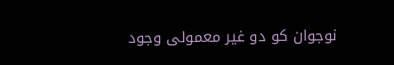نوجوان کو دو غیر معمولی وجود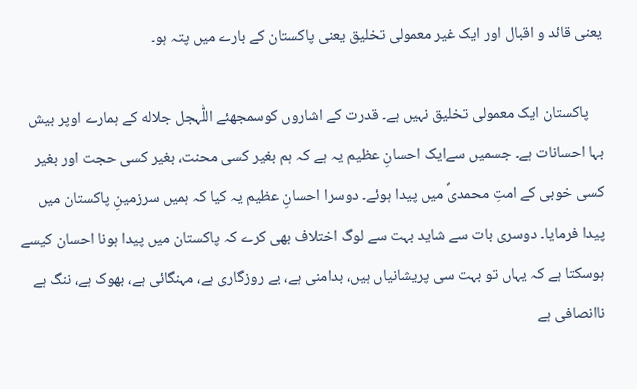یعنی قائد و اقبال اور ایک غیر معمولی تخلیق یعنی پاکستان کے بارے میں پتہ ہو۔

    پاکستان ایک معمولی تخلیق نہیں ہے۔ قدرت کے اشاروں کوسمجھئے اللّٰہجل جلاله کے ہمارے اوپر بیش بہا احسانات ہے۔ جسمیں سےایک احسانِ عظیم یہ ہے کہ ہم بغیر کسی محنت، بغیر کسی حجت اور بغیر کسی خوبی کے امتِ محمدیؐ میں پیدا ہوئے۔ دوسرا احسانِ عظیم یہ کیا کہ ہمیں سرزمینِ پاکستان میں پیدا فرمایا۔ دوسری بات سے شاید بہت سے لوگ اختلاف بھی کرے کہ پاکستان میں پیدا ہونا احسان کیسے ہوسکتا ہے کہ یہاں تو بہت سی پریشانیاں ہیں، بدامنی ہے، بے روزگاری ہے، مہنگائی ہے، بھوک ہے، ننگ ہے ناانصافی ہے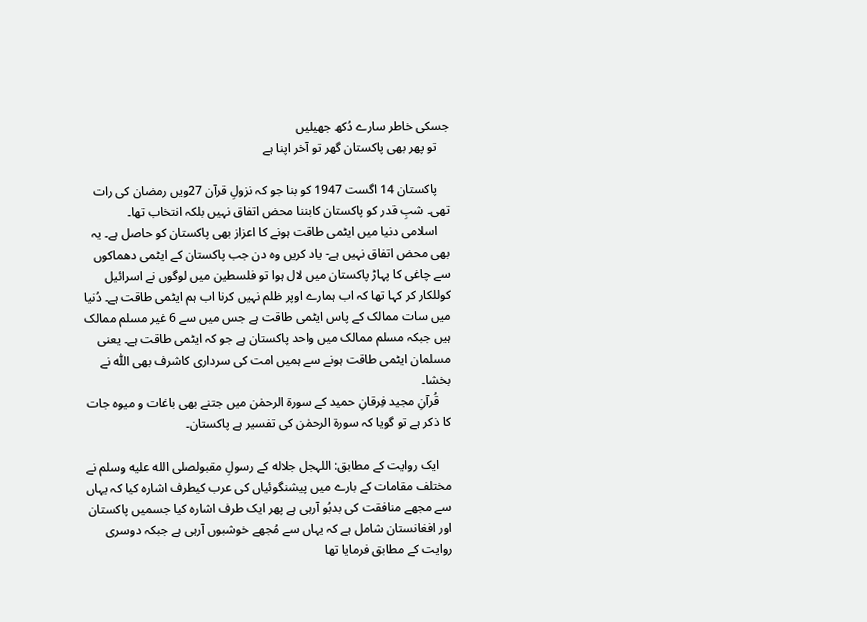جسکی خاطر سارے دُکھ جھیلیں
    تو پھر بھی پاکستان گھر تو آخر اپنا ہے

    پاکستان 14 اگست 1947 کو بنا جو کہ نزولِ قرآن 27ویں رمضان کی رات تھی۔ شبِ قدر کو پاکستان کابننا محض اتفاق نہیں بلکہ انتخاب تھا۔
    اسلامی دنیا میں ایٹمی طاقت ہونے کا اعزاز بھی پاکستان کو حاصل ہے۔ یہ بھی محض اتفاق نہیں ہے- یاد کریں وہ دن جب پاکستان کے ایٹمی دھماکوں سے چاغی کا پہاڑ پاکستان میں لال ہوا تو فلسطین میں لوگوں نے اسرائیل کوللکار کر کہا تھا کہ اب ہمارے اوپر ظلم نہیں کرنا اب ہم ایٹمی طاقت ہے۔ دُنیا میں سات ممالک کے پاس ایٹمی طاقت ہے جس میں سے 6 غیر مسلم ممالک ہیں جبکہ مسلم ممالک میں واحد پاکستان ہے جو کہ ایٹمی طاقت ہے۔ یعنی مسلمان ایٹمی طاقت ہونے سے ہمیں امت کی سرداری کاشرف بھی اللّٰہ نے بخشا۔
    قُرآنِ مجید فِرقانِ حمید کے سورۃ الرحمٰن میں جتنے بھی باغات و میوہ جات کا ذکر ہے تو گویا کہ سورۃ الرحمٰن کی تفسیر ہے پاکستان۔

    ایک روایت کے مطابق: اللہجل جلاله کے رسولِ مقبولصلى الله عليه وسلم نے مختلف مقامات کے بارے میں پیشنگوئیاں کی عرب کیطرف اشارہ کیا کہ یہاں سے مجھے منافقت کی بدبُو آرہی ہے پھر ایک طرف اشارہ کیا جسمیں پاکستان اور افغانستان شامل ہے کہ یہاں سے مُجھے خوشبوں آرہی ہے جبکہ دوسری روایت کے مطابق فرمایا تھا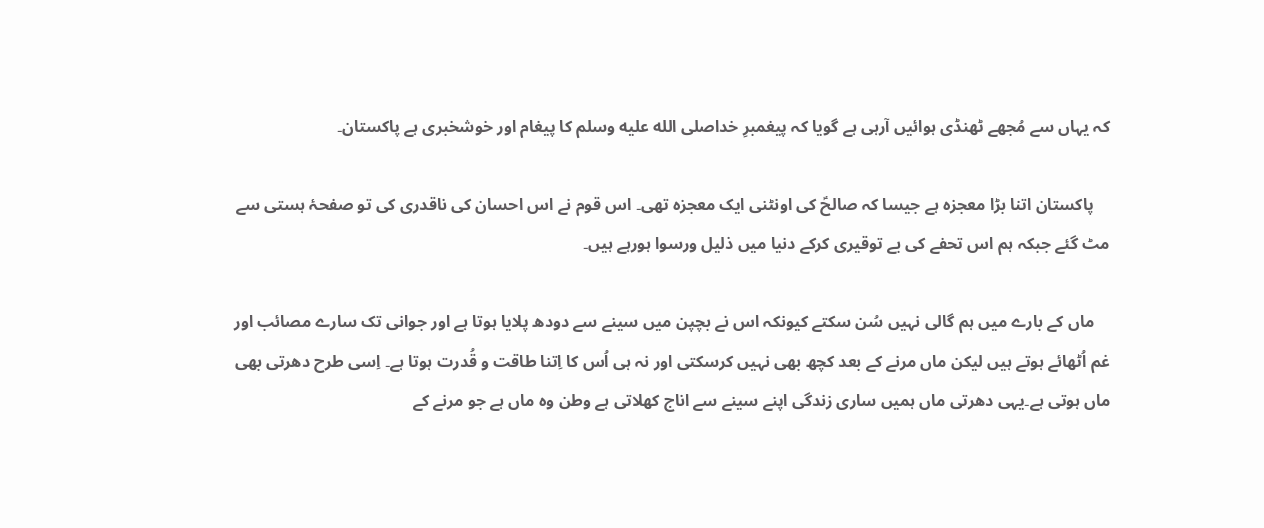کہ یہاں سے مُجھے ٹھنڈی ہوائیں آرہی ہے گویا کہ پیغمبرِ خداصلى الله عليه وسلم کا پیغام اور خوشخبری ہے پاکستان۔

    پاکستان اتنا بڑا معجزہ ہے جیسا کہ صالحؑ کی اونٹنی ایک معجزہ تھی۔ اس قوم نے اس احسان کی ناقدری کی تو صفحۂ ہستی سے مٹ گئے جبکہ ہم اس تحفے کی بے توقیری کرکے دنیا میں ذلیل ورسوا ہورہے ہیں۔

    ماں کے بارے میں ہم گالی نہیں سُن سکتے کیونکہ اس نے بچپن میں سینے سے دودھ پلایا ہوتا ہے اور جوانی تک سارے مصائب اور غم اُٹھائے ہوتے ہیں لیکن ماں مرنے کے بعد کچھ بھی نہیں کرسکتی اور نہ ہی اُس کا اِتنا طاقت و قُدرت ہوتا ہے۔ اِسی طرح دھرتی بھی ماں ہوتی ہے۔یہی دھرتی ماں ہمیں ساری زندگی اپنے سینے سے اناج کھلاتی ہے وطن وہ ماں ہے جو مرنے کے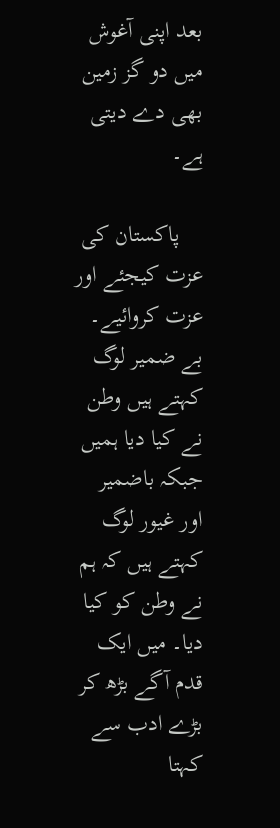بعد اپنی آغوش میں دو گز زمین بھی دے دیتی ہے۔

    پاکستان کی عزت کیجئے اور عزت کروائیے۔ بے ضمیر لوگ کہتے ہیں وطن نے کیا دیا ہمیں جبکہ باضمیر اور غیور لوگ کہتے ہیں کہ ہم نے وطن کو کیا دیا۔ میں ایک قدم آگے بڑھ کر بڑے ادب سے کہتا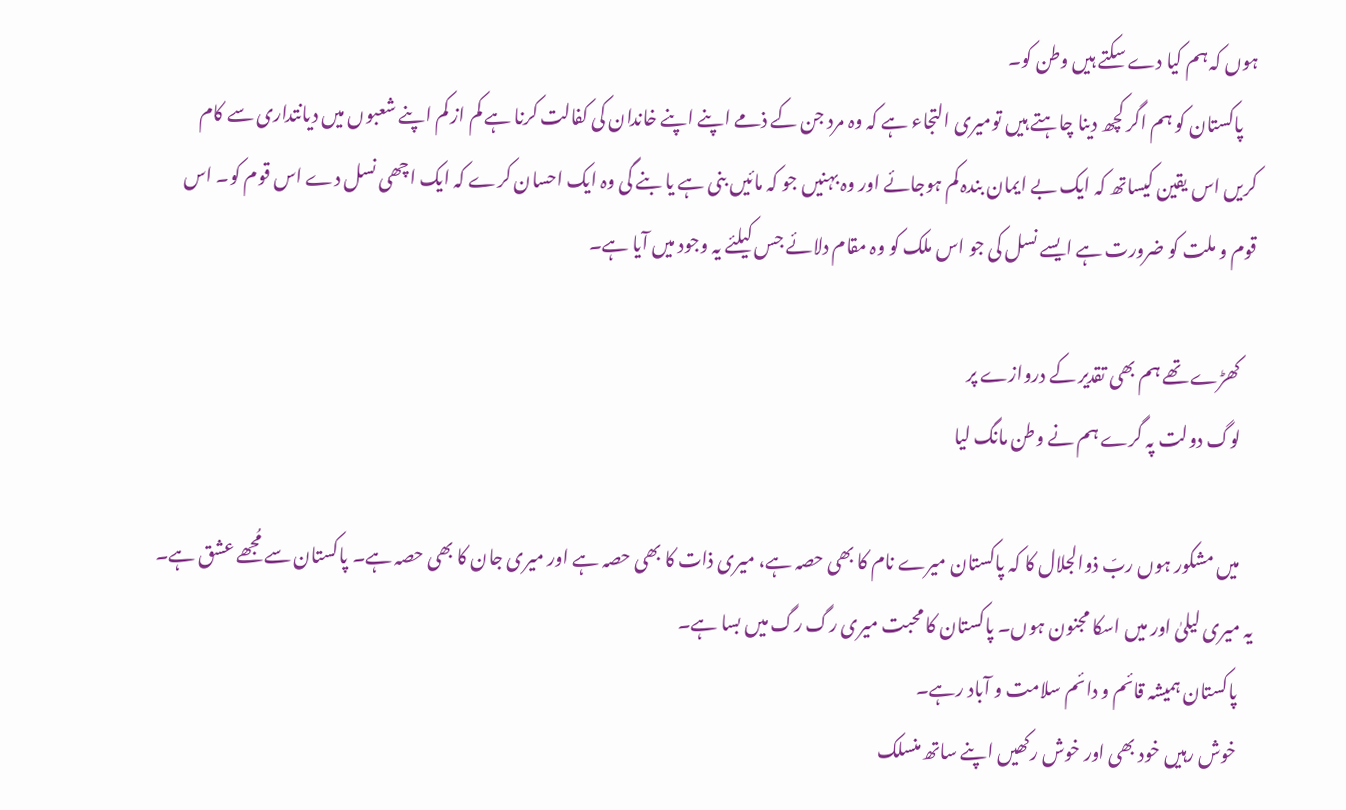ہوں کہ ہم کیا دے سکتے ہیں وطن کو۔
    پاکستان کو ہم اگر کچھ دینا چاہتے ہیں تومیری التجاء ہے کہ وہ مرد جن کے ذمے اپنے اپنے خاندان کی کفالت کرنا ہے کم از کم اپنے شعبوں میں دیانتداری سے کام کریں اس یقین کیساتھ کہ ایک بے ایمان بندہ کم ہوجائے اور وہ بہنیں جو کہ مائیں بنی ہے یا بنے گی وہ ایک احسان کرے کہ ایک اچھی نسل دے اس قوم کو۔ اس قوم و ملت کو ضرورت ہے ایسے نسل کی جو اس ملک کو وہ مقام دلائے جس کیلئے یہ وجود میں آیا ہے۔

    کھڑے تھے ہم بھی تقدیر کے دروازے پر
    لوگ دولت پہ گرے ہم نے وطن مانگ لیا

    میں مشکور ہوں ربّ ذوالجلال کا کہ پاکستان میرے نام کا بھی حصہ ہے، میری ذات کا بھی حصہ ہے اور میری جان کا بھی حصہ ہے۔ پاکستان سے مُجھے عشق ہے۔ یہ میری لیلیٰ اور میں اسکا مجنون ہوں۔ پاکستان کا محبت میری رگ رگ میں بسا ہے۔
    پاکستان ہمیشہ قائم و دائم سلامت و آباد رہے۔
    خوش رہیں خود بھی اور خوش رکھیں اپنے ساتھ منسلک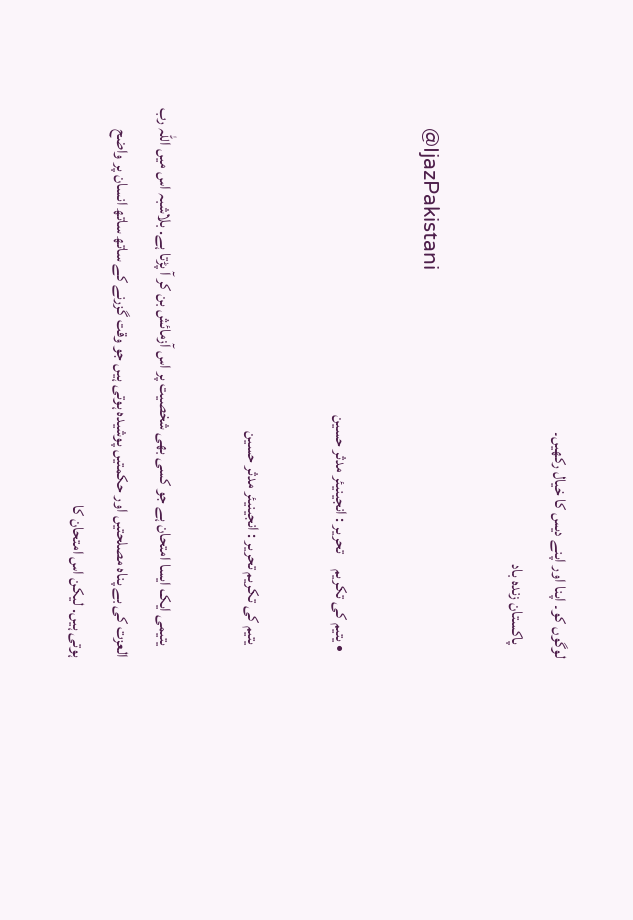لوگوں کو۔ اپنا اور اپنے دیس کا خیال رکھیں۔
    پاکستان زندہ باد

    @IjazPakistani

  • یتیم کی تکریم     تحریر : انجینیئر مدثر حسین

    یتیم کی تکریم تحریر : انجینیئر مدثر حسین

    یتیمی ایک ایسا امتحان ہے جو کسی بھی شخصیت پر اس آزمائش بن کر آ پڑتا ہے. بلاشبہ اس میں اللہ رب العزت کی بے پناہ مصلحتیں اور حکمتیں پوشیدہ ہوتی ہیں جو وقت گزرنے کے ساتھ ساتھ انسان پر واضح ہوتی ہیں. لیکن اس امتحان کا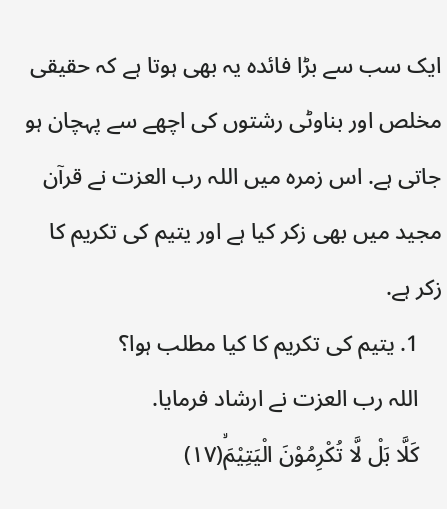ایک سب سے بڑا فائدہ یہ بھی ہوتا ہے کہ حقیقی مخلص اور بناوٹی رشتوں کی اچھے سے پہچان ہو جاتی ہے. اس زمرہ میں اللہ رب العزت نے قرآن مجید میں بھی زکر کیا ہے اور یتیم کی تکریم کا زکر ہے.
    1. یتیم کی تکریم کا کیا مطلب ہوا؟
    اللہ رب العزت نے ارشاد فرمایا.
    كَلَّا بَلْ لَّا تُكْرِمُوْنَ الْیَتِیْمَۙ(۱۷)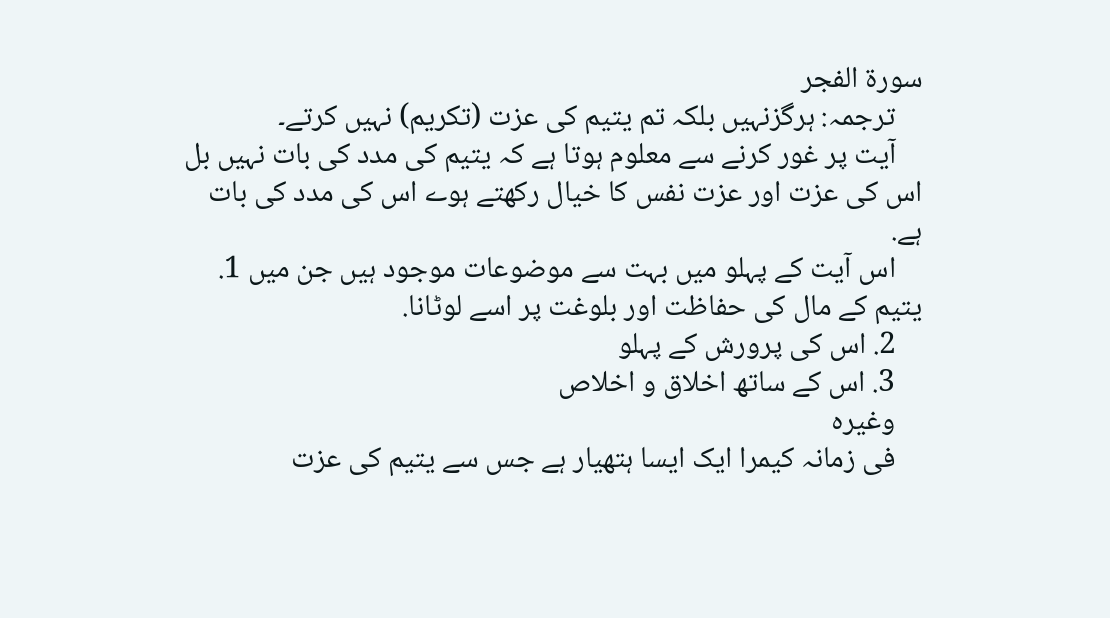سورۃ الفجر
    ترجمہ: ہرگزنہیں بلکہ تم یتیم کی عزت (تکریم) نہیں کرتے۔
    آیت پر غور کرنے سے معلوم ہوتا ہے کہ یتیم کی مدد کی بات نہیں بل اس کی عزت اور عزت نفس کا خیال رکھتے ہوے اس کی مدد کی بات ہے.
    اس آیت کے پہلو میں بہت سے موضوعات موجود ہیں جن میں 1. یتیم کے مال کی حفاظت اور بلوغت پر اسے لوٹانا.
    2. اس کی پرورش کے پہلو
    3. اس کے ساتھ اخلاق و اخلاص
    وغیرہ
    فی زمانہ کیمرا ایک ایسا ہتھیار ہے جس سے یتیم کی عزت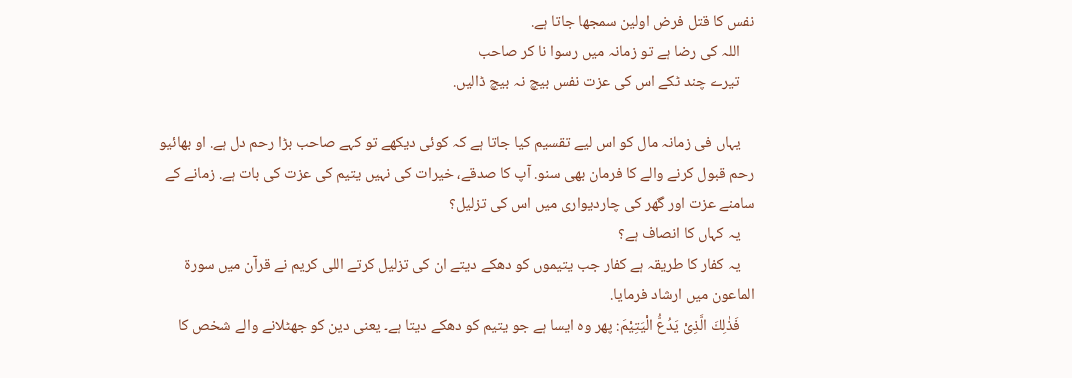نفس کا قتل فرض اولین سمجھا جاتا ہے.
    اللہ کی رضا ہے تو زمانہ میں رسوا نا کر صاحب
    تیرے چند ٹکے اس کی عزت نفس بیچ نہ بیچ ڈالیں.

    یہاں فی زمانہ مال کو اس لیے تقسیم کیا جاتا ہے کہ کوئی دیکھے تو کہے صاحب بڑا رحم دل ہے. او بھائیو رحم قبول کرنے والے کا فرمان بھی سنو. آپ کا صدقے، خیرات کی نہیں یتیم کی عزت کی بات ہے. زمانے کے سامنے عزت اور گھر کی چاردیواری میں اس کی تزلیل؟
    یہ کہاں کا انصاف ہے؟
    یہ کفار کا طریقہ ہے کفار جب یتیموں کو دھکے دیتے ان کی تزلیل کرتے اللی کریم نے قرآن میں سورۃ الماعون میں ارشاد فرمایا.
    فَذٰلِكَ الَّذِیْ یَدُعُّ الْیَتِیْمَ: پھر وہ ایسا ہے جو یتیم کو دھکے دیتا ہے۔ یعنی دین کو جھٹلانے والے شخص کا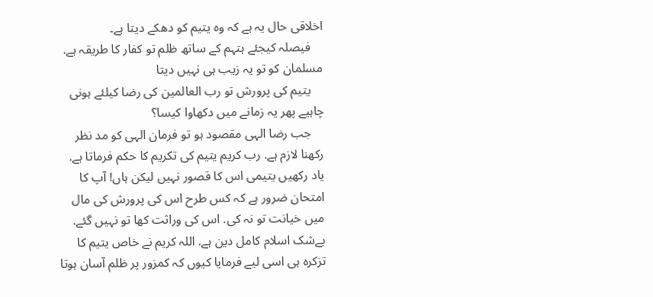اخلاقی حال یہ ہے کہ وہ یتیم کو دھکے دیتا ہے۔
    فیصلہ کیجئے ہتہم کے ساتھ ظلم تو کفار کا طریقہ ہے. مسلمان کو تو یہ زیب ہی نہیں دیتا
    یتیم کی پرورش تو رب العالمین کی رضا کیلئے ہونی چاہیے پھر یہ زمانے میں دکھاوا کیسا؟
    جب رضا الہی مقصود ہو تو فرمان الہی کو مد نظر رکھنا لازم ہے. رب کریم یتیم کی تکریم کا حکم فرماتا ہے. یاد رکھیں یتیمی اس کا قصور نہیں لیکن ہاں! آپ کا امتحان ضرور ہے کہ کس طرح اس کی پرورش کی مال میں خیانت تو نہ کی. اس کی وراثت کھا تو نہیں گئے. بےشک اسلام کامل دین ہے. اللہ کریم نے خاص یتیم کا تزکرہ ہی اسی لیے فرمایا کیوں کہ کمزور پر ظلم آسان ہوتا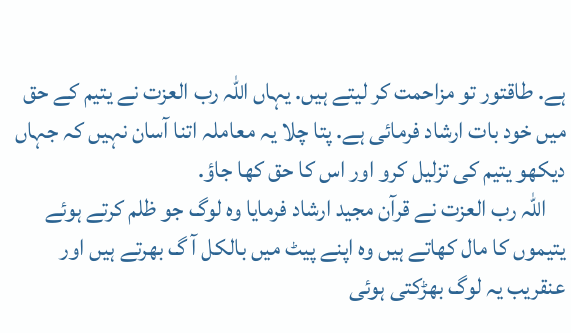ہے. طاقتور تو مزاحمت کر لیتے ہیں. یہاں اللہ رب العزت نے یتیم کے حق میں خود بات ارشاد فرمائی ہے. پتا چلا یہ معاملہ اتنا آسان نہیں کہ جہاں دیکھو یتیم کی تزلیل کرو اور اس کا حق کھا جاؤ.
    اللہ رب العزت نے قرآن مجید ارشاد فرمایا وہ لوگ جو ظلم کرتے ہوئے یتیموں کا مال کھاتے ہیں وہ اپنے پیٹ میں بالکل آ گ بھرتے ہیں اور عنقریب یہ لوگ بھڑکتی ہوئی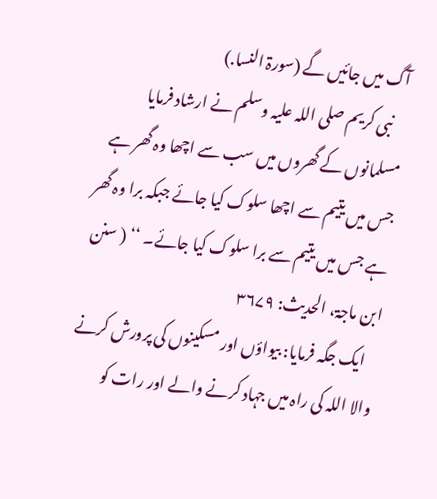آگ میں جائیں گے (سورۃ النسا.)
    نبی کریم صلی اللہ علیہ وسلم نے ارشاد فرمایا مسلمانوں کے گھروں میں سب سے اچھا وہ گھر ہے جس میں یتیم سے اچھا سلوک کیا جائے جبکہ برا وہ گھر ہے جس میں یتیم سے برا سلوک کیا جائے۔ ‘‘ ( سنن ابن ماجۃ، الحدیث: ۳۶۷۹
    ایک جگہ فرمایا: بیواؤں اور مسکینوں کی پرورش کرنے والا اللہ کی راہ میں جہاد کرنے والے اور رات کو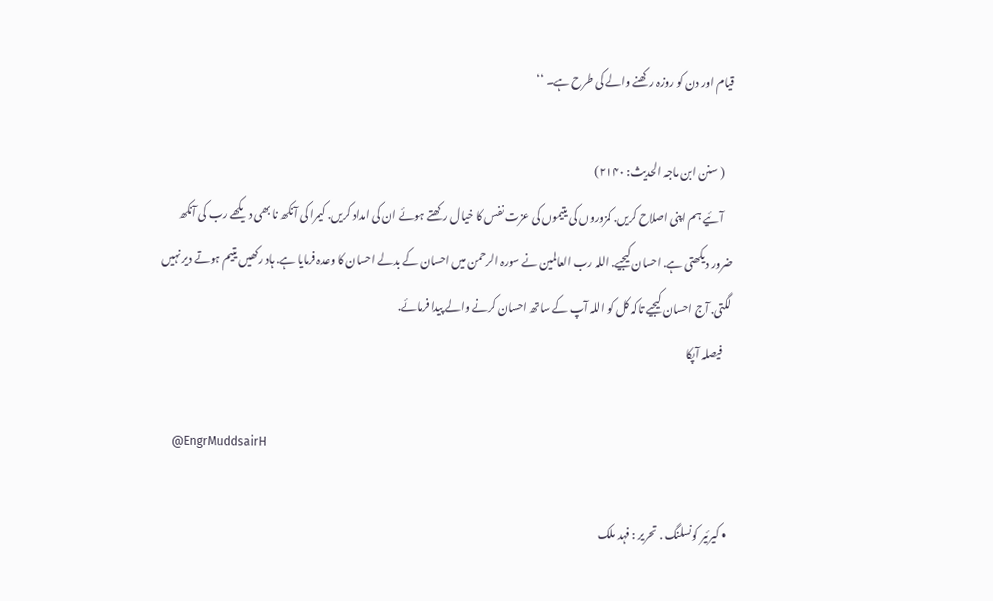قیام اور دن کو روزہ رکھنے والے کی طرح ہے۔ ‘‘

    ( سنن ابن ماجہ الحدیث: ۲۱۴۰)
    آئیے ہم اپنی اصلاح کریں. کمزوروں کی یتیموں کی عزت نفس کا خیال رکھتے ہوئے ان کی امداد کریں. کیمرا کی آنکھ نا بھی دیکھے رب کی آنکھ ضرور دیکھتی ہے. احسان کیجیے. اللہ رب العالمین نے سورہ الرحمن میں احسان کے بدلے احسان کا وعدہ فرمایا ہے. ہاد رکھیں یتیم ہوتے دیر نہیں لگتی. آج احسان کیجیے تاکہ کل کو اللہ آپ کے ساتھ احسان کرنے والے پیدا فرمائے.
    فیصلہ آپکا

    @EngrMuddsairH

  • کیرئیر کونسلنگ . تحریر : فہد ملک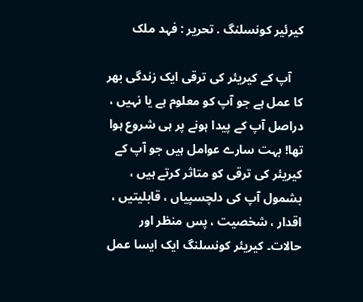کیرئیر کونسلنگ . تحریر : فہد ملک

    آپ کے کیریئر کی ترقی ایک زندگی بھر کا عمل ہے جو آپ کو معلوم ہے یا نہیں ، دراصل آپ کے پیدا ہونے پر ہی شروع ہوا تھا! بہت سارے عوامل ہیں جو آپ کے کیریئر کی ترقی کو متاثر کرتے ہیں ، بشمول آپ کی دلچسپیاں ، قابلیتیں ، اقدار ، شخصیت ، پس منظر اور حالات۔ کیریئر کونسلنگ ایک ایسا عمل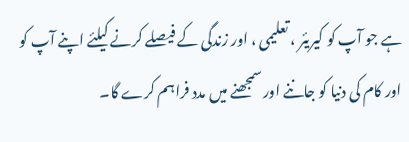ہے جو آپ کو کیریئر ، تعلیمی ، اور زندگی کے فیصلے کرنے کیلئے اپنے آپ کو اور کام کی دنیا کو جاننے اور سمجھنے میں مدد فراہم کرے گا۔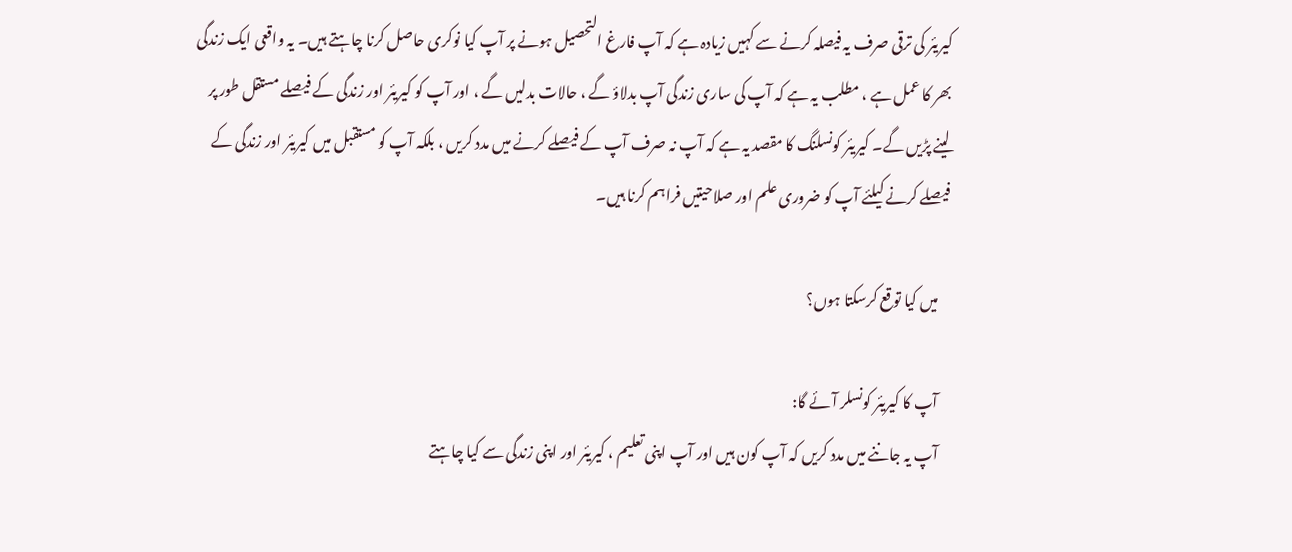کیریئر کی ترقی صرف یہ فیصلہ کرنے سے کہیں زیادہ ہے کہ آپ فارغ التحصیل ہونے پر آپ کیا نوکری حاصل کرنا چاہتے ہیں۔ یہ واقعی ایک زندگی بھر کا عمل ہے ، مطلب یہ ہے کہ آپ کی ساری زندگی آپ بدلاؤ گے ، حالات بدلیں گے ، اور آپ کو کیریئر اور زندگی کے فیصلے مستقل طور پر لینے پڑیں گے۔ کیریئر کونسلنگ کا مقصد یہ ہے کہ آپ نہ صرف آپ کے فیصلے کرنے میں مدد کریں ، بلکہ آپ کو مستقبل میں کیریئر اور زندگی کے فیصلے کرنے کیلئے آپ کو ضروری علم اور صلاحیتیں فراہم کرنا ہیں۔

    میں کیا توقع کرسکتا ہوں؟

    آپ کا کیریئر کونسلر آئے گا:
    آپ یہ جاننے میں مدد کریں کہ آپ کون ہیں اور آپ اپنی تعلیم ، کیریئر اور اپنی زندگی سے کیا چاہتے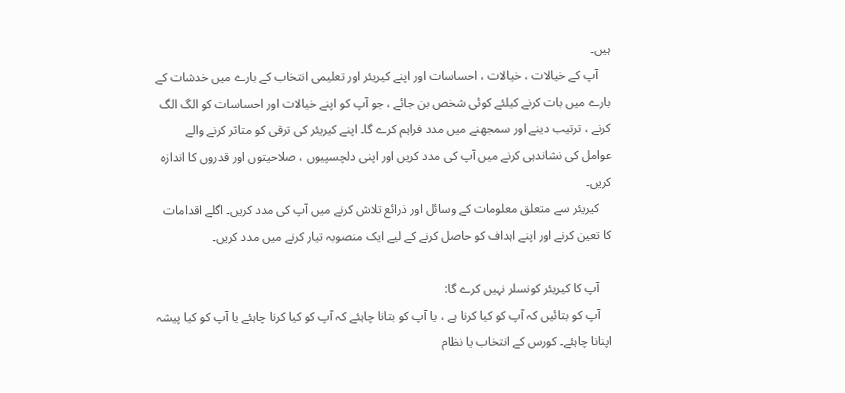ہیں۔
    آپ کے خیالات ، خیالات ، احساسات اور اپنے کیریئر اور تعلیمی انتخاب کے بارے میں خدشات کے بارے میں بات کرنے کیلئے کوئی شخص بن جائے ، جو آپ کو اپنے خیالات اور احساسات کو الگ الگ کرنے ، ترتیب دینے اور سمجھنے میں مدد فراہم کرے گا۔ اپنے کیریئر کی ترقی کو متاثر کرنے والے عوامل کی نشاندہی کرنے میں آپ کی مدد کریں اور اپنی دلچسپیوں ، صلاحیتوں اور قدروں کا اندازہ کریں۔
    کیریئر سے متعلق معلومات کے وسائل اور ذرائع تلاش کرنے میں آپ کی مدد کریں۔ اگلے اقدامات کا تعین کرنے اور اپنے اہداف کو حاصل کرنے کے لیے ایک منصوبہ تیار کرنے میں مدد کریں۔

    آپ کا کیریئر کونسلر نہیں کرے گا:
    آپ کو بتائیں کہ آپ کو کیا کرنا ہے ، یا آپ کو بتانا چاہئے کہ آپ کو کیا کرنا چاہئے یا آپ کو کیا پیشہ اپنانا چاہئے۔ کورس کے انتخاب یا نظام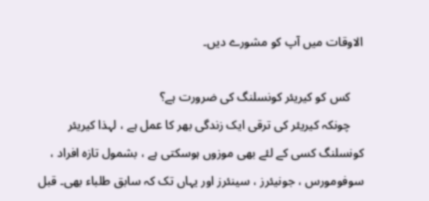الاوقات میں آپ کو مشورے دیں۔

    کس کو کیریئر کونسلنگ کی ضرورت ہے؟
    چونکہ کیریئر کی ترقی ایک زندگی بھر کا عمل ہے ، لہذا کیریئر کونسلنگ کسی کے لئے بھی موزوں ہوسکتی ہے ، بشمول تازہ افراد ، سوفومورس ، جونیئرز ، سینئرز اور یہاں تک کہ سابق طلباء بھی۔ قبل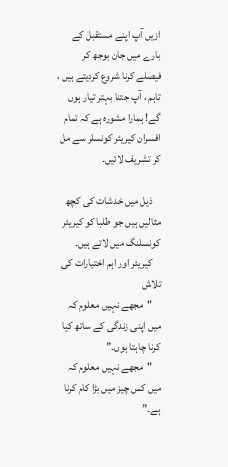ازیں آپ اپنے مستقبل کے بارے میں جان بوجھ کر فیصلے کرنا شروع کردیتے ہیں ، تاہم ، آپ جتنا بہتر تیار ہوں گے! ہمارا مشورہ ہے کہ تمام افسران کیریئر کونسلر سے مل کر تشریف لائیں۔

    ذیل میں خدشات کی کچھ مثالیں ہیں جو طلبا کو کیریئر کونسلنگ میں لاتے ہیں۔
    کیریئر اور اہم اختیارات کی تلاش
    "مجھے نہیں معلوم کہ میں اپنی زندگی کے ساتھ کیا کرنا چاہتا ہوں۔”
    "مجھے نہیں معلوم کہ میں کس چیز میں بڑا کام کرنا ہے۔”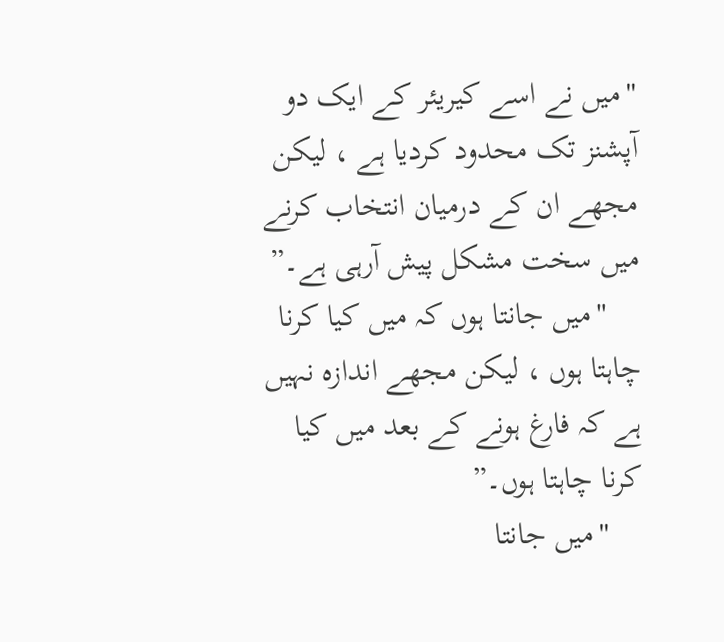"میں نے اسے کیریئر کے ایک دو آپشنز تک محدود کردیا ہے ، لیکن مجھے ان کے درمیان انتخاب کرنے میں سخت مشکل پیش آرہی ہے۔”
    "میں جانتا ہوں کہ میں کیا کرنا چاہتا ہوں ، لیکن مجھے اندازہ نہیں ہے کہ فارغ ہونے کے بعد میں کیا کرنا چاہتا ہوں۔”
    "میں جانتا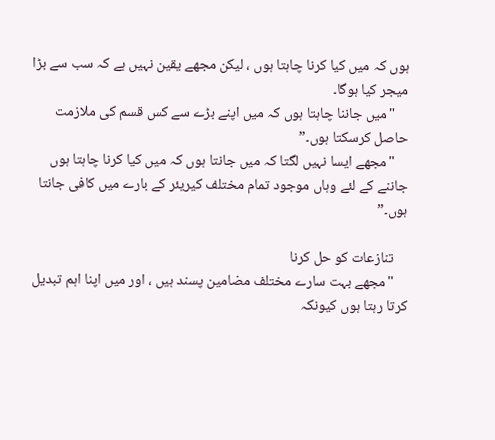ہوں کہ میں کیا کرنا چاہتا ہوں ، لیکن مجھے یقین نہیں ہے کہ سب سے بڑا میجر کیا ہوگا۔
    "میں جاننا چاہتا ہوں کہ میں اپنے بڑے سے کس قسم کی ملازمت حاصل کرسکتا ہوں۔”
    "مجھے ایسا نہیں لگتا کہ میں جانتا ہوں کہ میں کیا کرنا چاہتا ہوں جاننے کے لئے وہاں موجود تمام مختلف کیریئر کے بارے میں کافی جانتا ہوں۔”

    تنازعات کو حل کرنا
    "مجھے بہت سارے مختلف مضامین پسند ہیں ، اور میں اپنا اہم تبدیل کرتا رہتا ہوں کیونکہ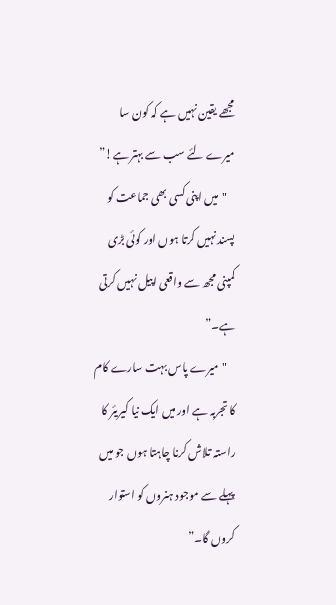مجھے یقین نہیں ہے کہ کون سا میرے لئے سب سے بہتر ہے!”
    "میں اپنی کسی بھی جماعت کو پسند نہیں کرتا ہوں اور کوئی بڑی کمپنی مجھ سے واقعی اپیل نہیں کرتی ہے۔”
    "میرے پاس بہت سارے کام کا تجربہ ہے اور میں ایک نیا کیریئر کا راستہ تلاش کرنا چاہتا ہوں جو میں پہلے سے موجود ہنروں کو استوار کروں گا۔”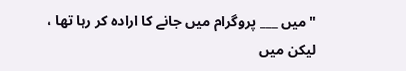"میں ___ پروگرام میں جانے کا ارادہ کر رہا تھا ، لیکن میں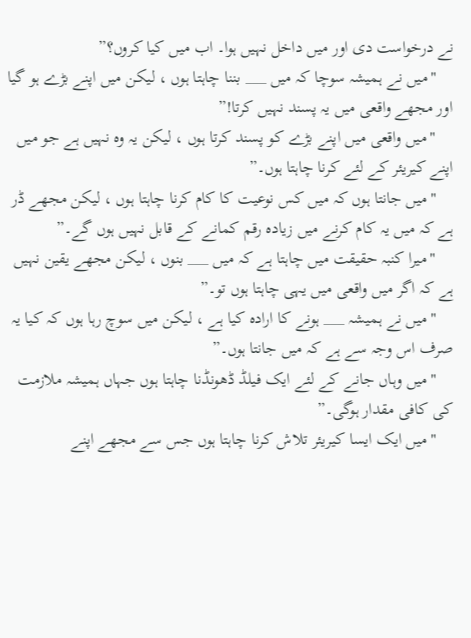نے درخواست دی اور میں داخل نہیں ہوا۔ اب میں کیا کروں؟”
    "میں نے ہمیشہ سوچا کہ میں ___ بننا چاہتا ہوں ، لیکن میں اپنے بڑے ہو گیا اور مجھے واقعی میں یہ پسند نہیں کرتا!”
    "میں واقعی میں اپنے بڑے کو پسند کرتا ہوں ، لیکن یہ وہ نہیں ہے جو میں اپنے کیریئر کے لئے کرنا چاہتا ہوں۔”
    "میں جانتا ہوں کہ میں کس نوعیت کا کام کرنا چاہتا ہوں ، لیکن مجھے ڈر ہے کہ میں یہ کام کرنے میں زیادہ رقم کمانے کے قابل نہیں ہوں گے۔”
    "میرا کنبہ حقیقت میں چاہتا ہے کہ میں ___ بنوں ، لیکن مجھے یقین نہیں ہے کہ اگر میں واقعی میں یہی چاہتا ہوں تو۔”
    "میں نے ہمیشہ ___ ہونے کا ارادہ کیا ہے ، لیکن میں سوچ رہا ہوں کہ کیا یہ صرف اس وجہ سے ہے کہ میں جانتا ہوں۔”
    "میں وہاں جانے کے لئے ایک فیلڈ ڈھونڈنا چاہتا ہوں جہاں ہمیشہ ملازمت کی کافی مقدار ہوگی۔”
    "میں ایک ایسا کیریئر تلاش کرنا چاہتا ہوں جس سے مجھے اپنے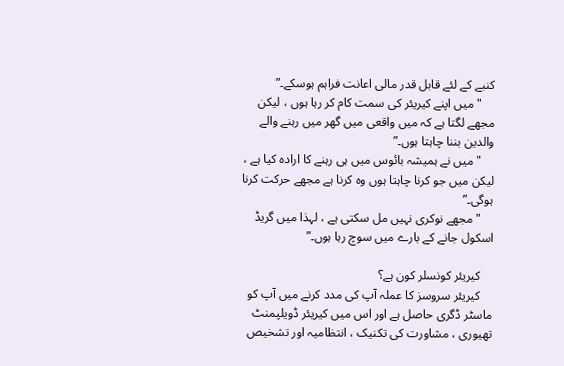کنبے کے لئے قابل قدر مالی اعانت فراہم ہوسکے۔”
    "میں اپنے کیریئر کی سمت کام کر رہا ہوں ، لیکن مجھے لگتا ہے کہ میں واقعی میں گھر میں رہنے والے والدین بننا چاہتا ہوں۔”
    "میں نے ہمیشہ بائوس میں ہی رہنے کا ارادہ کیا ہے ، لیکن میں جو کرنا چاہتا ہوں وہ کرنا ہے مجھے حرکت کرنا ہوگی۔”
    "مجھے نوکری نہیں مل سکتی ہے ، لہذا میں گریڈ اسکول جانے کے بارے میں سوچ رہا ہوں۔”

    کیریئر کونسلر کون ہے؟
    کیریئر سروسز کا عملہ آپ کی مدد کرنے میں آپ کو ماسٹر ڈگری حاصل ہے اور اس میں کیریئر ڈویلپمنٹ تھیوری ، مشاورت کی تکنیک ، انتظامیہ اور تشخیص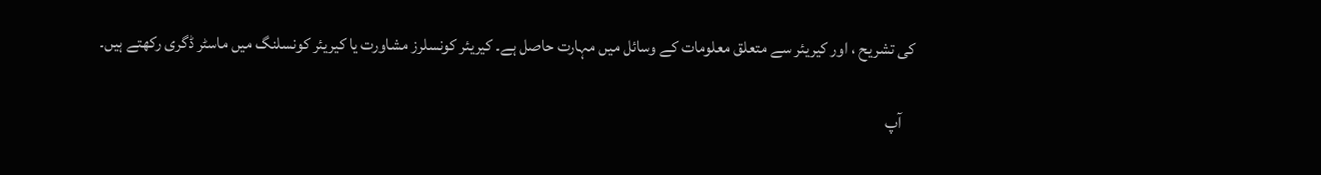کی تشریح ، اور کیریئر سے متعلق معلومات کے وسائل میں مہارت حاصل ہے۔ کیریئر کونسلرز مشاورت یا کیریئر کونسلنگ میں ماسٹر ڈگری رکھتے ہیں۔

    آپ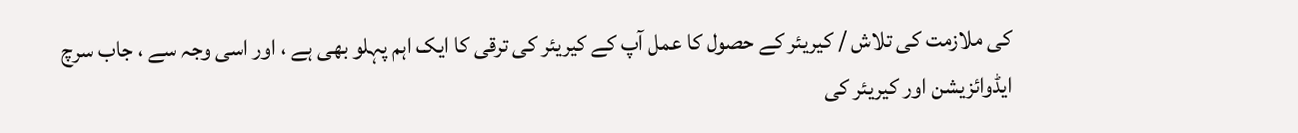کی ملازمت کی تلاش / کیریئر کے حصول کا عمل آپ کے کیریئر کی ترقی کا ایک اہم پہلو بھی ہے ، اور اسی وجہ سے ، جاب سرچ ایڈوائزیشن اور کیریئر کی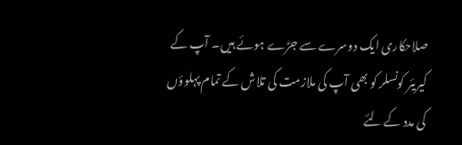صلاحکاری ایک دوسرے سے جڑے ہوئے ہیں۔ آپ کے کیریئر کونسلر کو بھی آپ کی ملازمت کی تلاش کے تمام پہلوؤں کی مدد کے لئے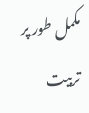مکمل طور پر تربیت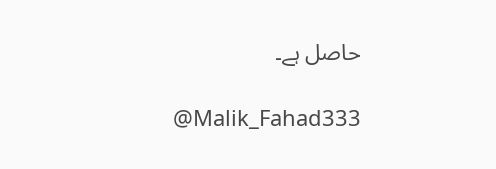حاصل ہے۔

    @Malik_Fahad333